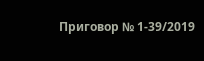Приговор № 1-39/2019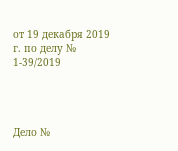от 19 декабря 2019 г. по делу № 1-39/2019




Дело №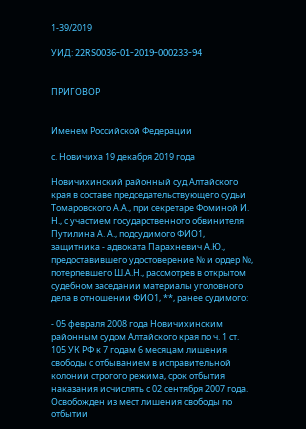1-39/2019

УИД: 22RS0036-01-2019-000233-94


ПРИГОВОР


Именем Российской Федерации

с. Новичиха 19 декабря 2019 года

Новичихинский районный суд Алтайского края в составе председательствующего судьи Томаровского А.А., при секретаре Фоминой И. Н., с участием государственного обвинителя Путилина А. А., подсудимого ФИО1, защитника - адвоката Парахневич А.Ю., предоставившего удостоверение № и ордер №, потерпевшего Ш.А.Н., рассмотрев в открытом судебном заседании материалы уголовного дела в отношении ФИО1, **, ранее судимого:

- 05 февраля 2008 года Новичихинским районным судом Алтайского края по ч. 1 ст. 105 УК РФ к 7 годам 6 месяцам лишения свободы с отбыванием в исправительной колонии строгого режима, срок отбытия наказания исчислять с 02 сентября 2007 года. Освобожден из мест лишения свободы по отбытии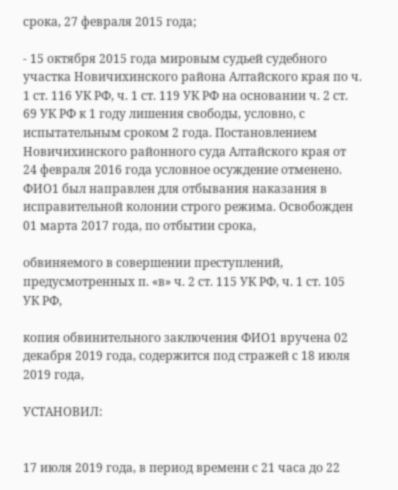срока, 27 февраля 2015 года;

- 15 октября 2015 года мировым судьей судебного участка Новичихинского района Алтайского края по ч. 1 ст. 116 УК РФ, ч. 1 ст. 119 УК РФ на основании ч. 2 ст. 69 УК РФ к 1 году лишения свободы, условно, с испытательным сроком 2 года. Постановлением Новичихинского районного суда Алтайского края от 24 февраля 2016 года условное осуждение отменено. ФИО1 был направлен для отбывания наказания в исправительной колонии строго режима. Освобожден 01 марта 2017 года, по отбытии срока,

обвиняемого в совершении преступлений, предусмотренных п. «в» ч. 2 ст. 115 УК РФ, ч. 1 ст. 105 УК РФ,

копия обвинительного заключения ФИО1 вручена 02 декабря 2019 года, содержится под стражей с 18 июля 2019 года,

УСТАНОВИЛ:


17 июля 2019 года, в период времени с 21 часа до 22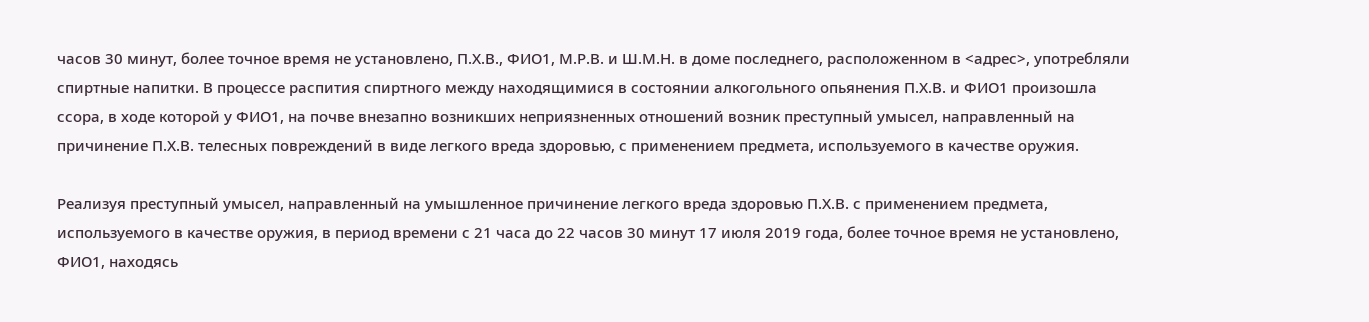часов 30 минут, более точное время не установлено, П.Х.В., ФИО1, М.Р.В. и Ш.М.Н. в доме последнего, расположенном в <адрес>, употребляли спиртные напитки. В процессе распития спиртного между находящимися в состоянии алкогольного опьянения П.Х.В. и ФИО1 произошла ссора, в ходе которой у ФИО1, на почве внезапно возникших неприязненных отношений возник преступный умысел, направленный на причинение П.Х.В. телесных повреждений в виде легкого вреда здоровью, с применением предмета, используемого в качестве оружия.

Реализуя преступный умысел, направленный на умышленное причинение легкого вреда здоровью П.Х.В. с применением предмета, используемого в качестве оружия, в период времени с 21 часа до 22 часов 30 минут 17 июля 2019 года, более точное время не установлено, ФИО1, находясь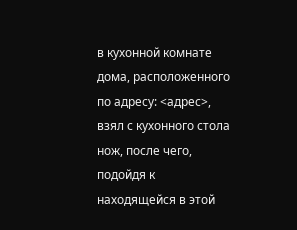в кухонной комнате дома, расположенного по адресу: <адрес>, взял с кухонного стола нож, после чего, подойдя к находящейся в этой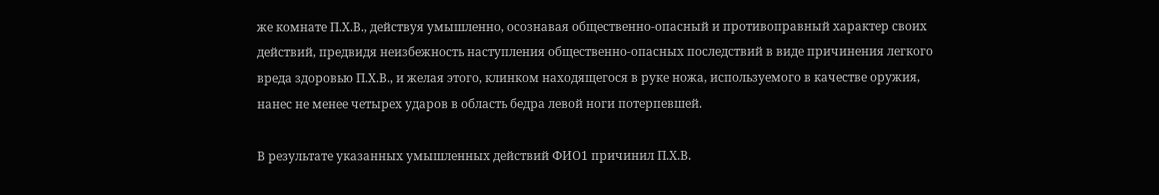же комнате П.Х.В., действуя умышленно, осознавая общественно-опасный и противоправный характер своих действий, предвидя неизбежность наступления общественно-опасных последствий в виде причинения легкого вреда здоровью П.Х.В., и желая этого, клинком находящегося в руке ножа, используемого в качестве оружия, нанес не менее четырех ударов в область бедра левой ноги потерпевшей.

В результате указанных умышленных действий ФИО1 причинил П.Х.В.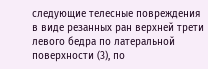следующие телесные повреждения в виде резанных ран верхней трети левого бедра по латеральной поверхности (3), по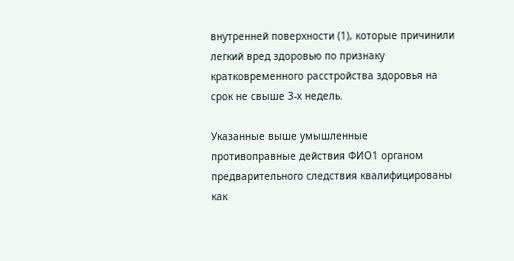внутренней поверхности (1), которые причинили легкий вред здоровью по признаку кратковременного расстройства здоровья на срок не свыше 3-х недель.

Указанные выше умышленные противоправные действия ФИО1 органом предварительного следствия квалифицированы как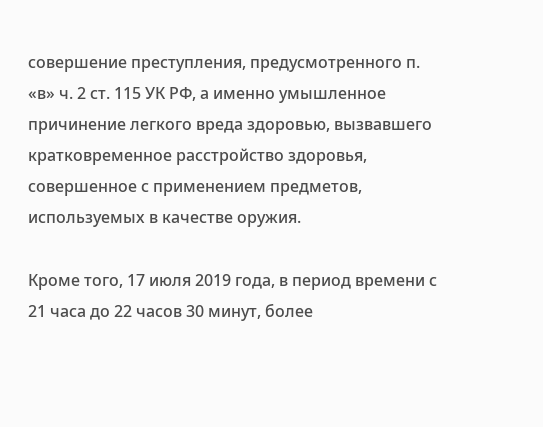совершение преступления, предусмотренного п. «в» ч. 2 ст. 115 УК РФ, а именно умышленное причинение легкого вреда здоровью, вызвавшего кратковременное расстройство здоровья, совершенное с применением предметов, используемых в качестве оружия.

Кроме того, 17 июля 2019 года, в период времени с 21 часа до 22 часов 30 минут, более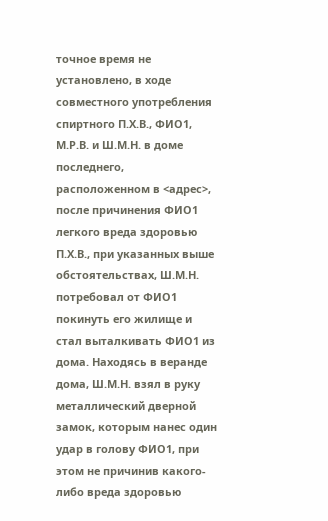точное время не установлено, в ходе совместного употребления спиртного П.Х.В., ФИО1, М.Р.В. и Ш.М.Н. в доме последнего, расположенном в <адрес>, после причинения ФИО1 легкого вреда здоровью П.Х.В., при указанных выше обстоятельствах, Ш.М.Н. потребовал от ФИО1 покинуть его жилище и стал выталкивать ФИО1 из дома. Находясь в веранде дома, Ш.М.Н. взял в руку металлический дверной замок, которым нанес один удар в голову ФИО1, при этом не причинив какого-либо вреда здоровью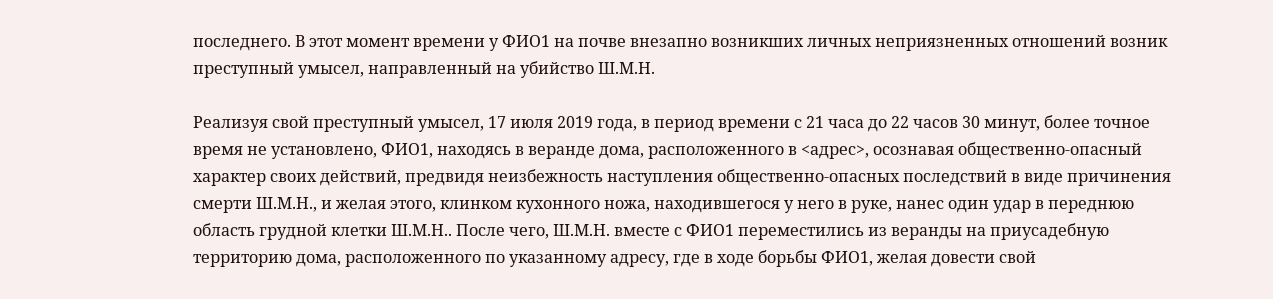последнего. В этот момент времени у ФИО1 на почве внезапно возникших личных неприязненных отношений возник преступный умысел, направленный на убийство Ш.М.Н.

Реализуя свой преступный умысел, 17 июля 2019 года, в период времени с 21 часа до 22 часов 30 минут, более точное время не установлено, ФИО1, находясь в веранде дома, расположенного в <адрес>, осознавая общественно-опасный характер своих действий, предвидя неизбежность наступления общественно-опасных последствий в виде причинения смерти Ш.М.Н., и желая этого, клинком кухонного ножа, находившегося у него в руке, нанес один удар в переднюю область грудной клетки Ш.М.Н.. После чего, Ш.М.Н. вместе с ФИО1 переместились из веранды на приусадебную территорию дома, расположенного по указанному адресу, где в ходе борьбы ФИО1, желая довести свой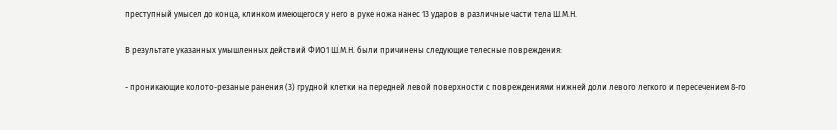преступный умысел до конца, клинком имеющегося у него в руке ножа нанес 13 ударов в различные части тела Ш.М.Н.

В результате указанных умышленных действий ФИО1 Ш.М.Н. были причинены следующие телесные повреждения:

- проникающие колото-резаные ранения (3) грудной клетки на передней левой поверхности с повреждениями нижней доли левого легкого и пересечением 8-го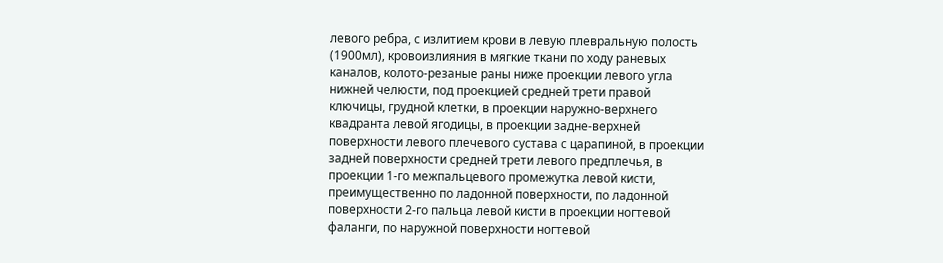левого ребра, с излитием крови в левую плевральную полость (1900мл), кровоизлияния в мягкие ткани по ходу раневых каналов, колото-резаные раны ниже проекции левого угла нижней челюсти, под проекцией средней трети правой ключицы, грудной клетки, в проекции наружно-верхнего квадранта левой ягодицы, в проекции задне-верхней поверхности левого плечевого сустава с царапиной, в проекции задней поверхности средней трети левого предплечья, в проекции 1-го межпальцевого промежутка левой кисти, преимущественно по ладонной поверхности, по ладонной поверхности 2-го пальца левой кисти в проекции ногтевой фаланги, по наружной поверхности ногтевой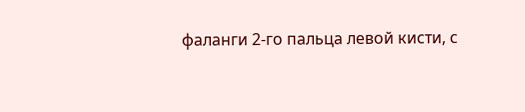фаланги 2-го пальца левой кисти, с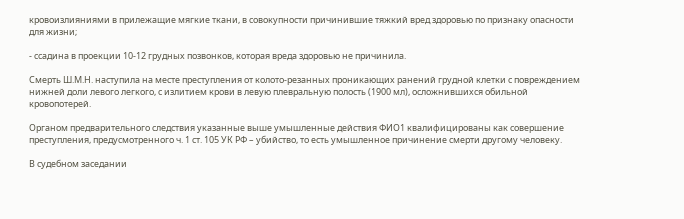кровоизлияниями в прилежащие мягкие ткани, в совокупности причинившие тяжкий вред здоровью по признаку опасности для жизни;

- ссадина в проекции 10-12 грудных позвонков, которая вреда здоровью не причинила.

Смерть Ш.М.Н. наступила на месте преступления от колото-резанных проникающих ранений грудной клетки с повреждением нижней доли левого легкого, с излитием крови в левую плевральную полость (1900 мл), осложнившихся обильной кровопотерей.

Органом предварительного следствия указанные выше умышленные действия ФИО1 квалифицированы как совершение преступления, предусмотренного ч. 1 ст. 105 УК РФ – убийство, то есть умышленное причинение смерти другому человеку.

В судебном заседании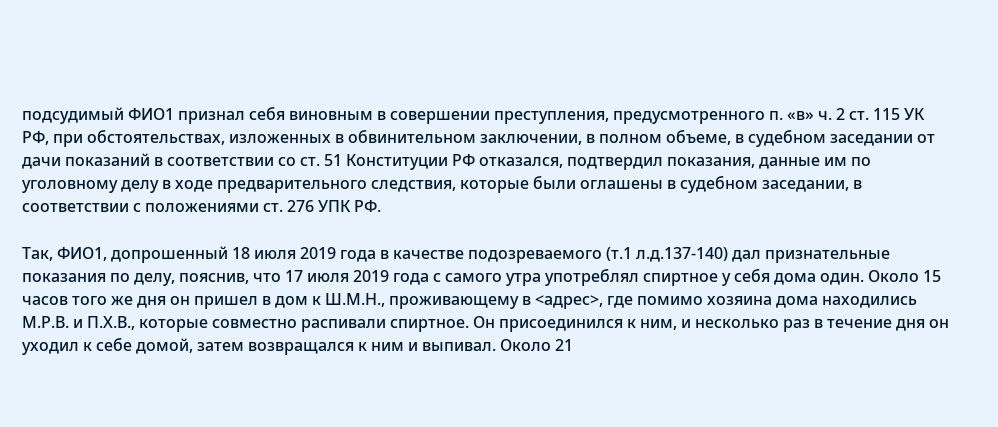подсудимый ФИО1 признал себя виновным в совершении преступления, предусмотренного п. «в» ч. 2 ст. 115 УК РФ, при обстоятельствах, изложенных в обвинительном заключении, в полном объеме, в судебном заседании от дачи показаний в соответствии со ст. 51 Конституции РФ отказался, подтвердил показания, данные им по уголовному делу в ходе предварительного следствия, которые были оглашены в судебном заседании, в соответствии с положениями ст. 276 УПК РФ.

Так, ФИО1, допрошенный 18 июля 2019 года в качестве подозреваемого (т.1 л.д.137-140) дал признательные показания по делу, пояснив, что 17 июля 2019 года с самого утра употреблял спиртное у себя дома один. Около 15 часов того же дня он пришел в дом к Ш.М.Н., проживающему в <адрес>, где помимо хозяина дома находились М.Р.В. и П.Х.В., которые совместно распивали спиртное. Он присоединился к ним, и несколько раз в течение дня он уходил к себе домой, затем возвращался к ним и выпивал. Около 21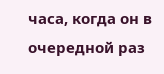часа, когда он в очередной раз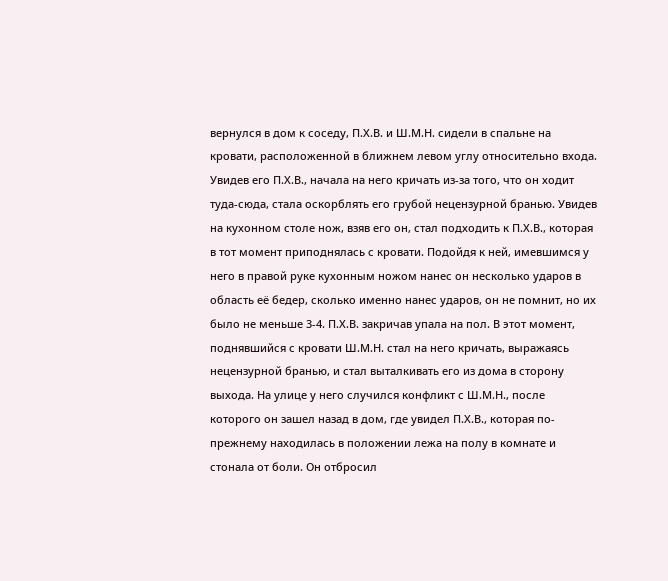вернулся в дом к соседу, П.Х.В. и Ш.М.Н. сидели в спальне на кровати, расположенной в ближнем левом углу относительно входа. Увидев его П.Х.В., начала на него кричать из-за того, что он ходит туда-сюда, стала оскорблять его грубой нецензурной бранью. Увидев на кухонном столе нож, взяв его он, стал подходить к П.Х.В., которая в тот момент приподнялась с кровати. Подойдя к ней, имевшимся у него в правой руке кухонным ножом нанес он несколько ударов в область её бедер, сколько именно нанес ударов, он не помнит, но их было не меньше 3-4. П.Х.В. закричав упала на пол. В этот момент, поднявшийся с кровати Ш.М.Н. стал на него кричать, выражаясь нецензурной бранью, и стал выталкивать его из дома в сторону выхода. На улице у него случился конфликт с Ш.М.Н., после которого он зашел назад в дом, где увидел П.Х.В., которая по-прежнему находилась в положении лежа на полу в комнате и стонала от боли. Он отбросил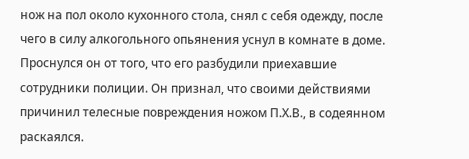нож на пол около кухонного стола, снял с себя одежду, после чего в силу алкогольного опьянения уснул в комнате в доме. Проснулся он от того, что его разбудили приехавшие сотрудники полиции. Он признал, что своими действиями причинил телесные повреждения ножом П.Х.В., в содеянном раскаялся.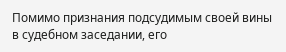Помимо признания подсудимым своей вины в судебном заседании, его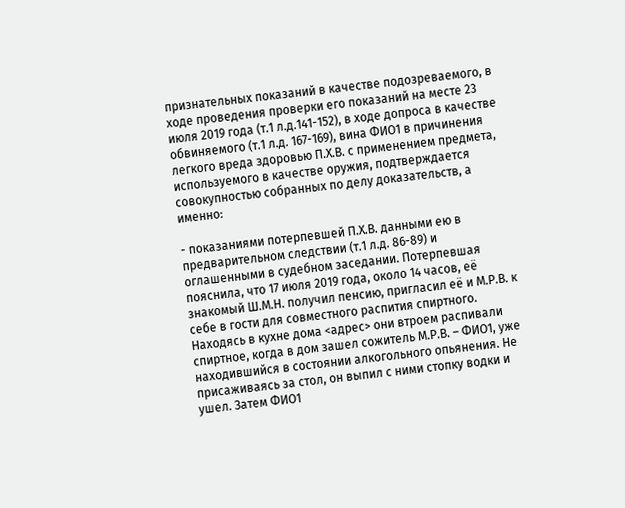признательных показаний в качестве подозреваемого, в ходе проведения проверки его показаний на месте 23 июля 2019 года (т.1 л.д.141-152), в ходе допроса в качестве обвиняемого (т.1 л.д. 167-169), вина ФИО1 в причинения легкого вреда здоровью П.Х.В. с применением предмета, используемого в качестве оружия, подтверждается совокупностью собранных по делу доказательств, а именно:

- показаниями потерпевшей П.Х.В. данными ею в предварительном следствии (т.1 л.д. 86-89) и оглашенными в судебном заседании. Потерпевшая пояснила, что 17 июля 2019 года, около 14 часов, её знакомый Ш.М.Н. получил пенсию, пригласил её и М.Р.В. к себе в гости для совместного распития спиртного. Находясь в кухне дома <адрес> они втроем распивали спиртное, когда в дом зашел сожитель М.Р.В. – ФИО1, уже находившийся в состоянии алкогольного опьянения. Не присаживаясь за стол, он выпил с ними стопку водки и ушел. Затем ФИО1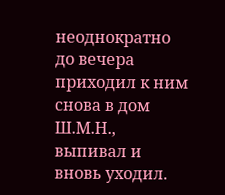неоднократно до вечера приходил к ним снова в дом Ш.М.Н., выпивал и вновь уходил.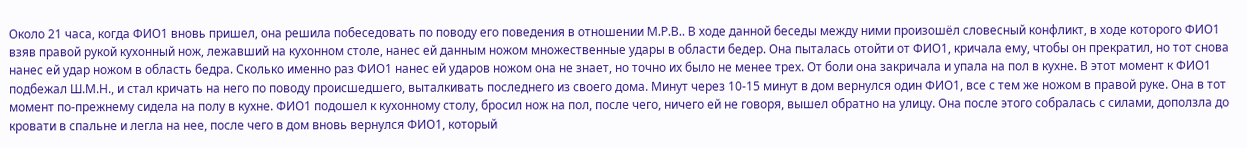Около 21 часа, когда ФИО1 вновь пришел, она решила побеседовать по поводу его поведения в отношении М.Р.В.. В ходе данной беседы между ними произошёл словесный конфликт, в ходе которого ФИО1 взяв правой рукой кухонный нож, лежавший на кухонном столе, нанес ей данным ножом множественные удары в области бедер. Она пыталась отойти от ФИО1, кричала ему, чтобы он прекратил, но тот снова нанес ей удар ножом в область бедра. Сколько именно раз ФИО1 нанес ей ударов ножом она не знает, но точно их было не менее трех. От боли она закричала и упала на пол в кухне. В этот момент к ФИО1 подбежал Ш.М.Н., и стал кричать на него по поводу происшедшего, выталкивать последнего из своего дома. Минут через 10-15 минут в дом вернулся один ФИО1, все с тем же ножом в правой руке. Она в тот момент по-прежнему сидела на полу в кухне. ФИО1 подошел к кухонному столу, бросил нож на пол, после чего, ничего ей не говоря, вышел обратно на улицу. Она после этого собралась с силами, доползла до кровати в спальне и легла на нее, после чего в дом вновь вернулся ФИО1, который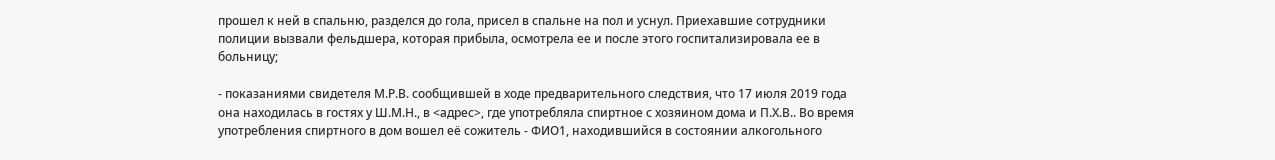прошел к ней в спальню, разделся до гола, присел в спальне на пол и уснул. Приехавшие сотрудники полиции вызвали фельдшера, которая прибыла, осмотрела ее и после этого госпитализировала ее в больницу;

- показаниями свидетеля М.Р.В. сообщившей в ходе предварительного следствия, что 17 июля 2019 года она находилась в гостях у Ш.М.Н., в <адрес>, где употребляла спиртное с хозяином дома и П.Х.В.. Во время употребления спиртного в дом вошел её сожитель - ФИО1, находившийся в состоянии алкогольного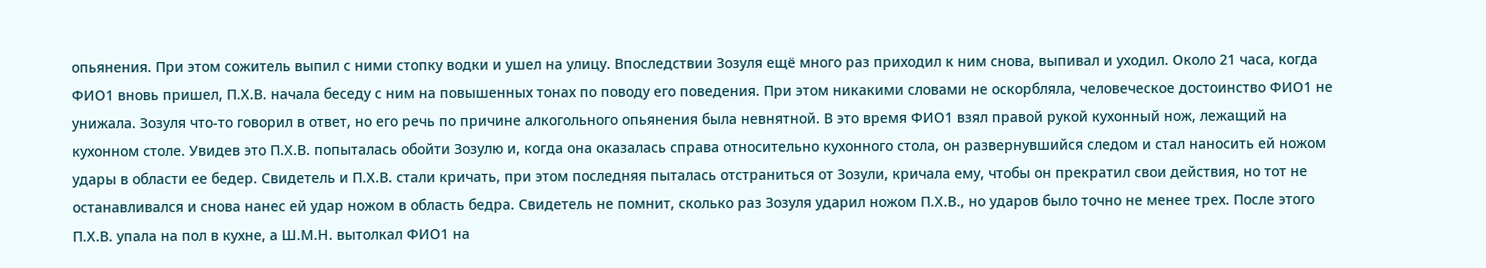опьянения. При этом сожитель выпил с ними стопку водки и ушел на улицу. Впоследствии Зозуля ещё много раз приходил к ним снова, выпивал и уходил. Около 21 часа, когда ФИО1 вновь пришел, П.Х.В. начала беседу с ним на повышенных тонах по поводу его поведения. При этом никакими словами не оскорбляла, человеческое достоинство ФИО1 не унижала. Зозуля что-то говорил в ответ, но его речь по причине алкогольного опьянения была невнятной. В это время ФИО1 взял правой рукой кухонный нож, лежащий на кухонном столе. Увидев это П.Х.В. попыталась обойти Зозулю и, когда она оказалась справа относительно кухонного стола, он развернувшийся следом и стал наносить ей ножом удары в области ее бедер. Свидетель и П.Х.В. стали кричать, при этом последняя пыталась отстраниться от Зозули, кричала ему, чтобы он прекратил свои действия, но тот не останавливался и снова нанес ей удар ножом в область бедра. Свидетель не помнит, сколько раз Зозуля ударил ножом П.Х.В., но ударов было точно не менее трех. После этого П.Х.В. упала на пол в кухне, а Ш.М.Н. вытолкал ФИО1 на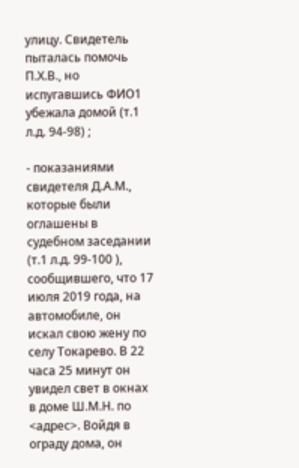улицу. Свидетель пыталась помочь П.Х.В., но испугавшись ФИО1 убежала домой (т.1 л.д. 94-98) ;

- показаниями свидетеля Д.А.М., которые были оглашены в судебном заседании (т.1 л.д. 99-100 ), сообщившего, что 17 июля 2019 года, на автомобиле, он искал свою жену по селу Токарево. В 22 часа 25 минут он увидел свет в окнах в доме Ш.М.Н. по <адрес>. Войдя в ограду дома, он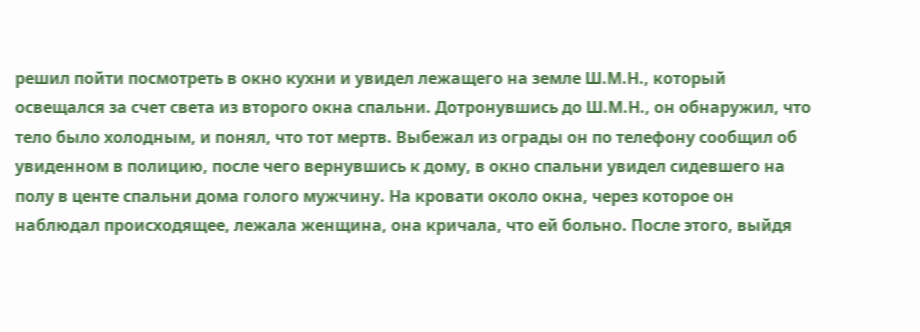решил пойти посмотреть в окно кухни и увидел лежащего на земле Ш.М.Н., который освещался за счет света из второго окна спальни. Дотронувшись до Ш.М.Н., он обнаружил, что тело было холодным, и понял, что тот мертв. Выбежал из ограды он по телефону сообщил об увиденном в полицию, после чего вернувшись к дому, в окно спальни увидел сидевшего на полу в центе спальни дома голого мужчину. На кровати около окна, через которое он наблюдал происходящее, лежала женщина, она кричала, что ей больно. После этого, выйдя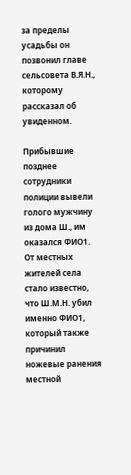за пределы усадьбы он позвонил главе сельсовета В.Я.Н., которому рассказал об увиденном.

Прибывшие позднее сотрудники полиции вывели голого мужчину из дома Ш., им оказался ФИО1. От местных жителей села стало известно, что Ш.М.Н. убил именно ФИО1, который также причинил ножевые ранения местной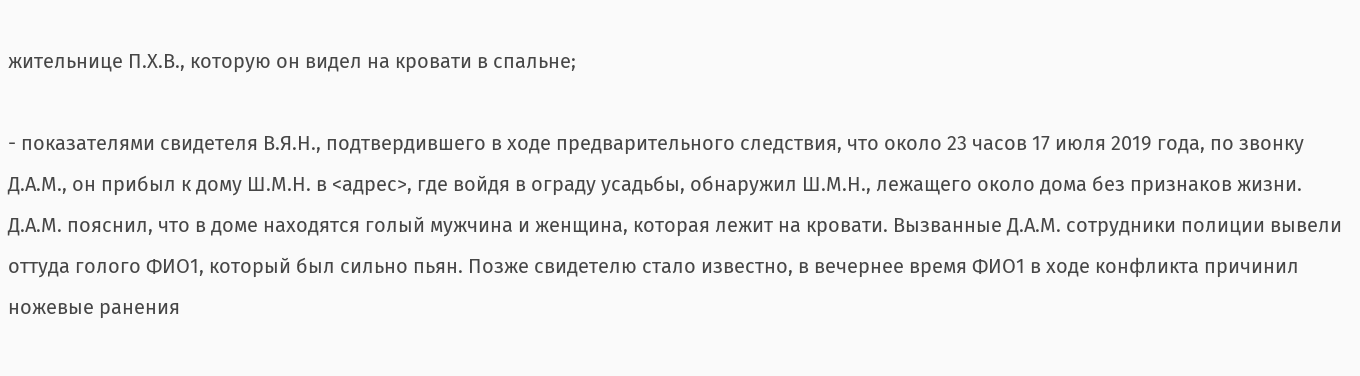жительнице П.Х.В., которую он видел на кровати в спальне;

- показателями свидетеля В.Я.Н., подтвердившего в ходе предварительного следствия, что около 23 часов 17 июля 2019 года, по звонку Д.А.М., он прибыл к дому Ш.М.Н. в <адрес>, где войдя в ограду усадьбы, обнаружил Ш.М.Н., лежащего около дома без признаков жизни. Д.А.М. пояснил, что в доме находятся голый мужчина и женщина, которая лежит на кровати. Вызванные Д.А.М. сотрудники полиции вывели оттуда голого ФИО1, который был сильно пьян. Позже свидетелю стало известно, в вечернее время ФИО1 в ходе конфликта причинил ножевые ранения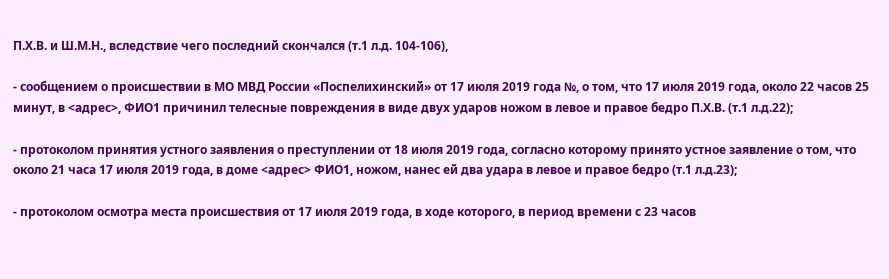П.Х.В. и Ш.М.Н., вследствие чего последний скончался (т.1 л.д. 104-106),

- сообщением о происшествии в МО МВД России «Поспелихинский» от 17 июля 2019 года №, о том, что 17 июля 2019 года, около 22 часов 25 минут, в <адрес>, ФИО1 причинил телесные повреждения в виде двух ударов ножом в левое и правое бедро П.Х.В. (т.1 л.д.22);

- протоколом принятия устного заявления о преступлении от 18 июля 2019 года, согласно которому принято устное заявление о том, что около 21 часа 17 июля 2019 года, в доме <адрес> ФИО1, ножом, нанес ей два удара в левое и правое бедро (т.1 л.д.23);

- протоколом осмотра места происшествия от 17 июля 2019 года, в ходе которого, в период времени с 23 часов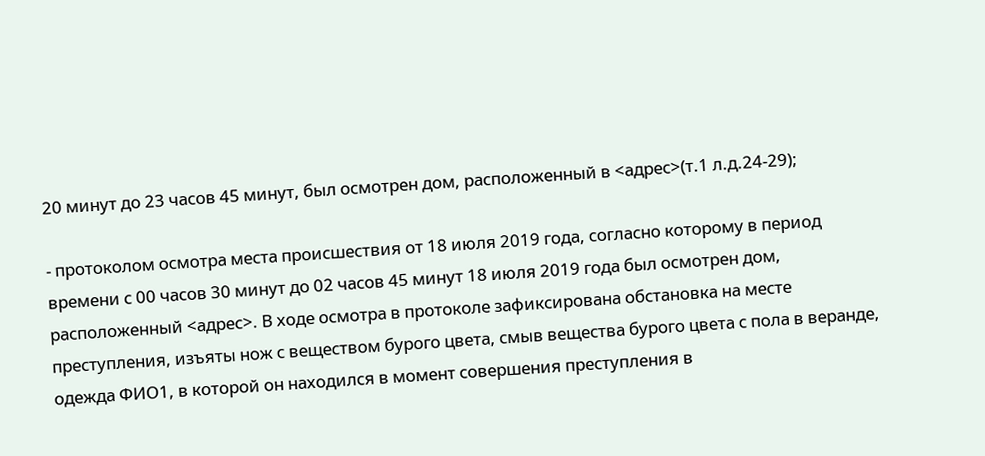20 минут до 23 часов 45 минут, был осмотрен дом, расположенный в <адрес>(т.1 л.д.24-29);

- протоколом осмотра места происшествия от 18 июля 2019 года, согласно которому в период времени с 00 часов 30 минут до 02 часов 45 минут 18 июля 2019 года был осмотрен дом, расположенный <адрес>. В ходе осмотра в протоколе зафиксирована обстановка на месте преступления, изъяты нож с веществом бурого цвета, смыв вещества бурого цвета с пола в веранде, одежда ФИО1, в которой он находился в момент совершения преступления в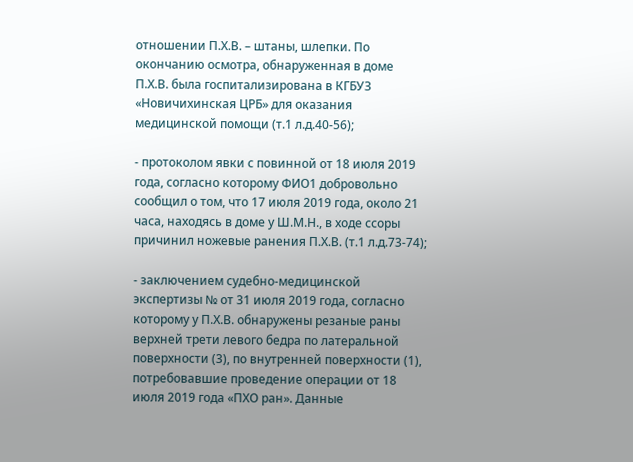отношении П.Х.В. – штаны, шлепки. По окончанию осмотра, обнаруженная в доме П.Х.В. была госпитализирована в КГБУЗ «Новичихинская ЦРБ» для оказания медицинской помощи (т.1 л.д.40-56);

- протоколом явки с повинной от 18 июля 2019 года, согласно которому ФИО1 добровольно сообщил о том, что 17 июля 2019 года, около 21 часа, находясь в доме у Ш.М.Н., в ходе ссоры причинил ножевые ранения П.Х.В. (т.1 л.д.73-74);

- заключением судебно-медицинской экспертизы № от 31 июля 2019 года, согласно которому у П.Х.В. обнаружены резаные раны верхней трети левого бедра по латеральной поверхности (3), по внутренней поверхности (1), потребовавшие проведение операции от 18 июля 2019 года «ПХО ран». Данные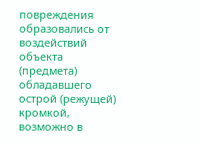повреждения образовались от воздействий объекта (предмета) обладавшего острой (режущей) кромкой, возможно в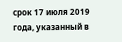срок 17 июля 2019 года, указанный в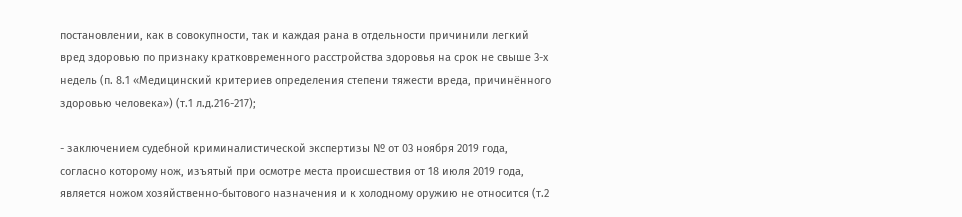постановлении, как в совокупности, так и каждая рана в отдельности причинили легкий вред здоровью по признаку кратковременного расстройства здоровья на срок не свыше 3-х недель (п. 8.1 «Медицинский критериев определения степени тяжести вреда, причинённого здоровью человека») (т.1 л.д.216-217);

- заключением судебной криминалистической экспертизы № от 03 ноября 2019 года, согласно которому нож, изъятый при осмотре места происшествия от 18 июля 2019 года, является ножом хозяйственно-бытового назначения и к холодному оружию не относится (т.2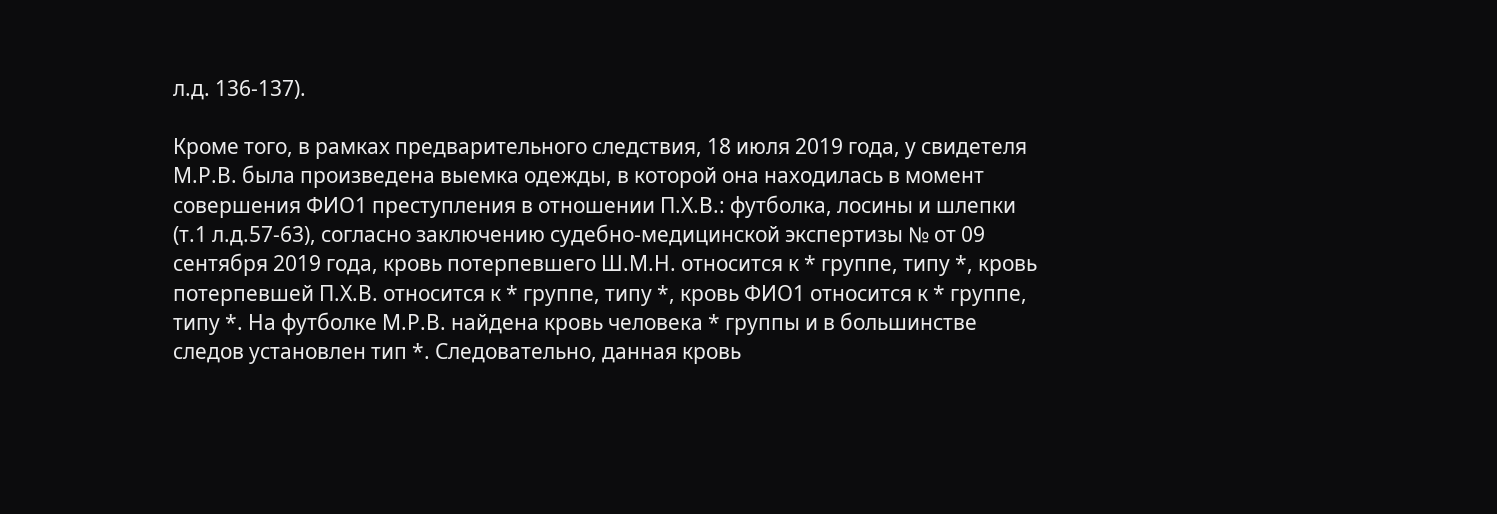л.д. 136-137).

Кроме того, в рамках предварительного следствия, 18 июля 2019 года, у свидетеля М.Р.В. была произведена выемка одежды, в которой она находилась в момент совершения ФИО1 преступления в отношении П.Х.В.: футболка, лосины и шлепки (т.1 л.д.57-63), согласно заключению судебно-медицинской экспертизы № от 09 сентября 2019 года, кровь потерпевшего Ш.М.Н. относится к * группе, типу *, кровь потерпевшей П.Х.В. относится к * группе, типу *, кровь ФИО1 относится к * группе, типу *. На футболке М.Р.В. найдена кровь человека * группы и в большинстве следов установлен тип *. Следовательно, данная кровь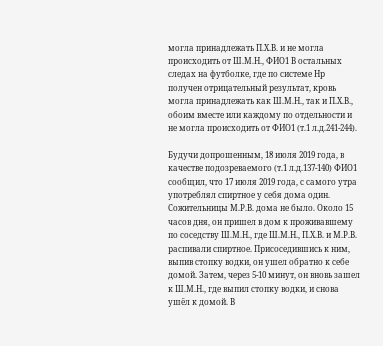могла принадлежать П.Х.В. и не могла происходить от Ш.М.Н., ФИО1 В остальных следах на футболке, где по системе Нр получен отрицательный результат, кровь могла принадлежать как Ш.М.Н., так и П.Х.В., обоим вместе или каждому по отдельности и не могла происходить от ФИО1 (т.1 л.д.241-244).

Будучи допрошенным, 18 июля 2019 года, в качестве подозреваемого (т.1 л.д.137-140) ФИО1 сообщил, что 17 июля 2019 года, с самого утра употреблял спиртное у себя дома один. Сожительницы М.Р.В. дома не было. Около 15 часов дня, он пришел в дом к проживавшему по соседству Ш.М.Н., где Ш.М.Н., П.Х.В. и М.Р.В. распивали спиртное. Присоседившись к ним, выпив стопку водки, он ушел обратно к себе домой. Затем, через 5-10 минут, он вновь зашел к Ш.М.Н., где выпил стопку водки, и снова ушёл к домой. В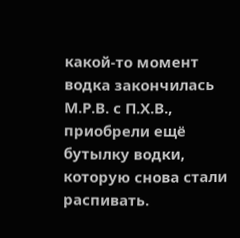какой-то момент водка закончилась М.Р.В. с П.Х.В., приобрели ещё бутылку водки, которую снова стали распивать.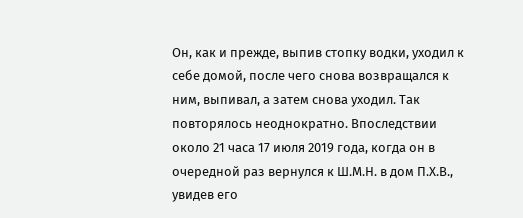Он, как и прежде, выпив стопку водки, уходил к себе домой, после чего снова возвращался к ним, выпивал, а затем снова уходил. Так повторялось неоднократно. Впоследствии около 21 часа 17 июля 2019 года, когда он в очередной раз вернулся к Ш.М.Н. в дом П.Х.В., увидев его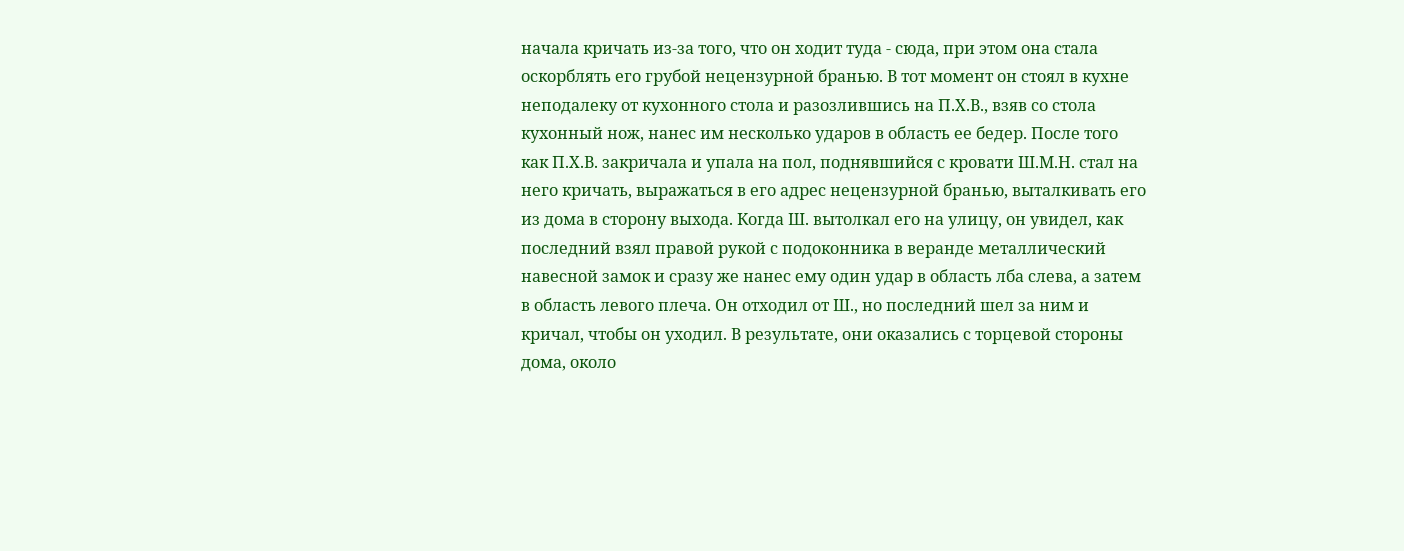начала кричать из-за того, что он ходит туда - сюда, при этом она стала оскорблять его грубой нецензурной бранью. В тот момент он стоял в кухне неподалеку от кухонного стола и разозлившись на П.Х.В., взяв со стола кухонный нож, нанес им несколько ударов в область ее бедер. После того как П.Х.В. закричала и упала на пол, поднявшийся с кровати Ш.М.Н. стал на него кричать, выражаться в его адрес нецензурной бранью, выталкивать его из дома в сторону выхода. Когда Ш. вытолкал его на улицу, он увидел, как последний взял правой рукой с подоконника в веранде металлический навесной замок и сразу же нанес ему один удар в область лба слева, а затем в область левого плеча. Он отходил от Ш., но последний шел за ним и кричал, чтобы он уходил. В результате, они оказались с торцевой стороны дома, около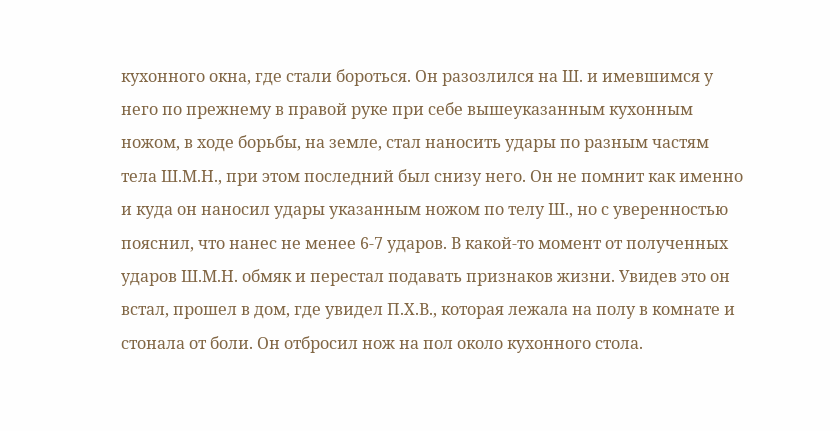кухонного окна, где стали бороться. Он разозлился на Ш. и имевшимся у него по прежнему в правой руке при себе вышеуказанным кухонным ножом, в ходе борьбы, на земле, стал наносить удары по разным частям тела Ш.М.Н., при этом последний был снизу него. Он не помнит как именно и куда он наносил удары указанным ножом по телу Ш., но с уверенностью пояснил, что нанес не менее 6-7 ударов. В какой-то момент от полученных ударов Ш.М.Н. обмяк и перестал подавать признаков жизни. Увидев это он встал, прошел в дом, где увидел П.Х.В., которая лежала на полу в комнате и стонала от боли. Он отбросил нож на пол около кухонного стола.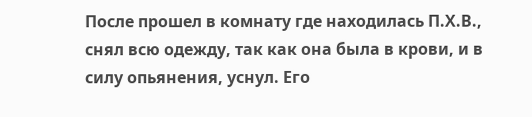После прошел в комнату где находилась П.Х.В., снял всю одежду, так как она была в крови, и в силу опьянения, уснул. Его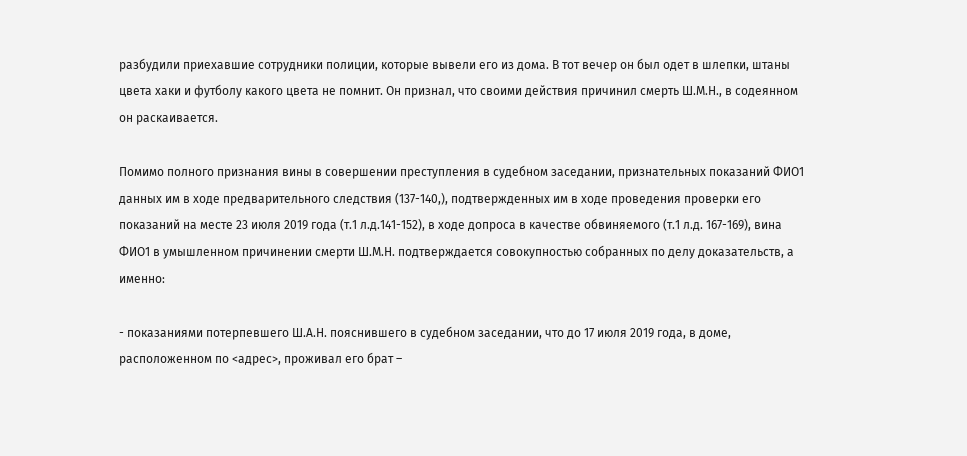разбудили приехавшие сотрудники полиции, которые вывели его из дома. В тот вечер он был одет в шлепки, штаны цвета хаки и футболу какого цвета не помнит. Он признал, что своими действия причинил смерть Ш.М.Н., в содеянном он раскаивается.

Помимо полного признания вины в совершении преступления в судебном заседании, признательных показаний ФИО1 данных им в ходе предварительного следствия (137-140,), подтвержденных им в ходе проведения проверки его показаний на месте 23 июля 2019 года (т.1 л.д.141-152), в ходе допроса в качестве обвиняемого (т.1 л.д. 167-169), вина ФИО1 в умышленном причинении смерти Ш.М.Н. подтверждается совокупностью собранных по делу доказательств, а именно:

- показаниями потерпевшего Ш.А.Н. пояснившего в судебном заседании, что до 17 июля 2019 года, в доме, расположенном по <адрес>, проживал его брат –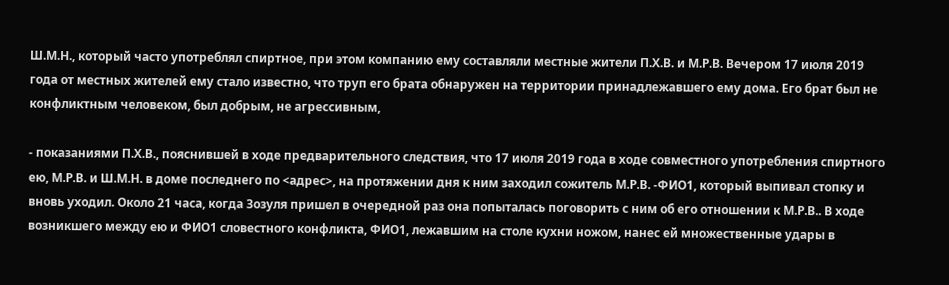Ш.М.Н., который часто употреблял спиртное, при этом компанию ему составляли местные жители П.Х.В. и М.Р.В. Вечером 17 июля 2019 года от местных жителей ему стало известно, что труп его брата обнаружен на территории принадлежавшего ему дома. Его брат был не конфликтным человеком, был добрым, не агрессивным,

- показаниями П.Х.В., пояснившей в ходе предварительного следствия, что 17 июля 2019 года в ходе совместного употребления спиртного ею, М.Р.В. и Ш.М.Н. в доме последнего по <адрес>, на протяжении дня к ним заходил сожитель М.Р.В. -ФИО1, который выпивал стопку и вновь уходил. Около 21 часа, когда Зозуля пришел в очередной раз она попыталась поговорить с ним об его отношении к М.Р.В.. В ходе возникшего между ею и ФИО1 словестного конфликта, ФИО1, лежавшим на столе кухни ножом, нанес ей множественные удары в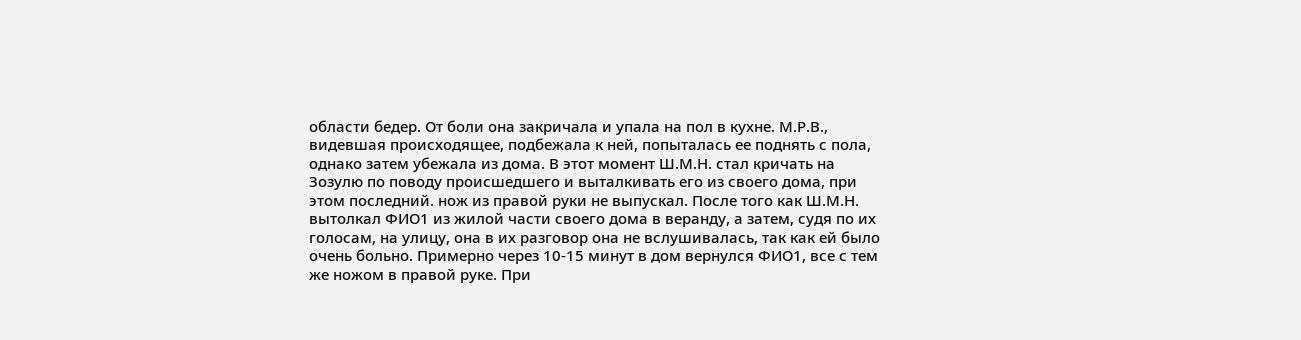области бедер. От боли она закричала и упала на пол в кухне. М.Р.В., видевшая происходящее, подбежала к ней, попыталась ее поднять с пола, однако затем убежала из дома. В этот момент Ш.М.Н. стал кричать на Зозулю по поводу происшедшего и выталкивать его из своего дома, при этом последний. нож из правой руки не выпускал. После того как Ш.М.Н. вытолкал ФИО1 из жилой части своего дома в веранду, а затем, судя по их голосам, на улицу, она в их разговор она не вслушивалась, так как ей было очень больно. Примерно через 10-15 минут в дом вернулся ФИО1, все с тем же ножом в правой руке. При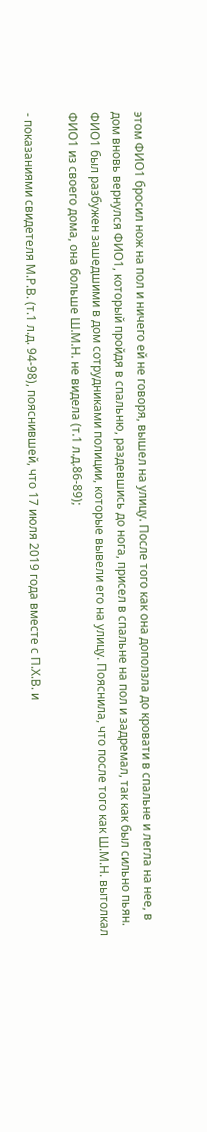этом ФИО1 бросил нож на пол и ничего ей не говоря, вышел на улицу. После того как она доползла до кровати в спальне и легла на нее, в дом вновь вернулся ФИО1, который пройдя в спальню, раздевшись до нога, присел в спальне на пол и задремал, так как был сильно пьян. ФИО1 был разбужен зашедшими в дом сотрудниками полиции, которые вывели его на улицу. Пояснила, что после того как Ш.М.Н. вытолкал ФИО1 из своего дома, она больше Ш.М.Н. не видела (т.1 л.д.86-89);

- показаниями свидетеля М.Р.В. (т.1 л.д. 94-98), пояснившей, что 17 июля 2019 года вместе с П.Х.В. и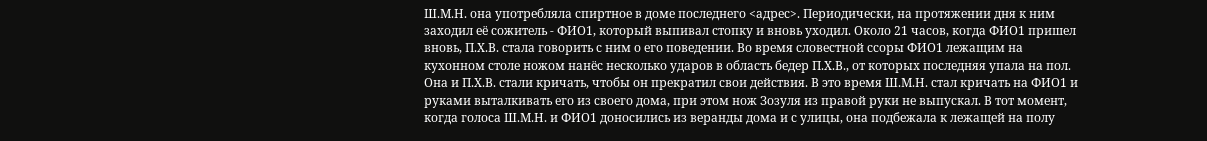Ш.М.Н. она употребляла спиртное в доме последнего <адрес>. Периодически, на протяжении дня к ним заходил её сожитель - ФИО1, который выпивал стопку и вновь уходил. Около 21 часов, когда ФИО1 пришел вновь, П.Х.В. стала говорить с ним о его поведении. Во время словестной ссоры ФИО1 лежащим на кухонном столе ножом нанёс несколько ударов в область бедер П.Х.В., от которых последняя упала на пол. Она и П.Х.В. стали кричать, чтобы он прекратил свои действия. В это время Ш.М.Н. стал кричать на ФИО1 и руками выталкивать его из своего дома, при этом нож Зозуля из правой руки не выпускал. В тот момент, когда голоса Ш.М.Н. и ФИО1 доносились из веранды дома и с улицы, она подбежала к лежащей на полу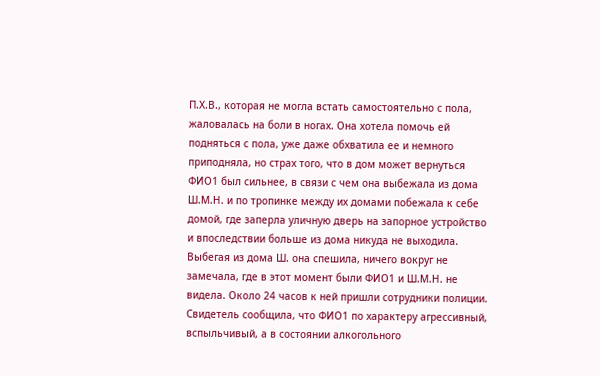П.Х.В., которая не могла встать самостоятельно с пола, жаловалась на боли в ногах. Она хотела помочь ей подняться с пола, уже даже обхватила ее и немного приподняла, но страх того, что в дом может вернуться ФИО1 был сильнее, в связи с чем она выбежала из дома Ш.М.Н. и по тропинке между их домами побежала к себе домой, где заперла уличную дверь на запорное устройство и впоследствии больше из дома никуда не выходила. Выбегая из дома Ш. она спешила, ничего вокруг не замечала, где в этот момент были ФИО1 и Ш.М.Н. не видела. Около 24 часов к ней пришли сотрудники полиции. Свидетель сообщила, что ФИО1 по характеру агрессивный, вспыльчивый, а в состоянии алкогольного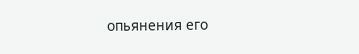опьянения его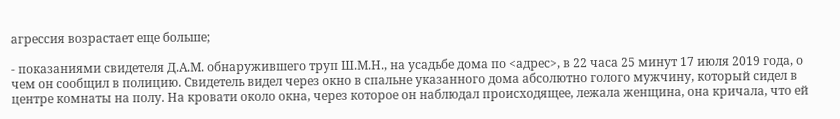агрессия возрастает еще больше;

- показаниями свидетеля Д.А.М. обнаружившего труп Ш.М.Н., на усадьбе дома по <адрес>, в 22 часа 25 минут 17 июля 2019 года, о чем он сообщил в полицию. Свидетель видел через окно в спальне указанного дома абсолютно голого мужчину, который сидел в центре комнаты на полу. На кровати около окна, через которое он наблюдал происходящее, лежала женщина, она кричала, что ей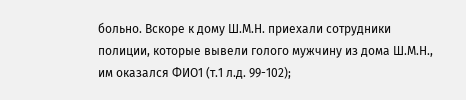больно. Вскоре к дому Ш.М.Н. приехали сотрудники полиции, которые вывели голого мужчину из дома Ш.М.Н., им оказался ФИО1 (т.1 л.д. 99-102);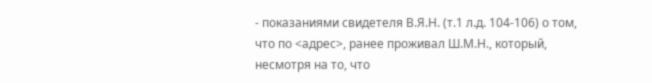- показаниями свидетеля В.Я.Н. (т.1 л.д. 104-106) о том, что по <адрес>, ранее проживал Ш.М.Н., который, несмотря на то, что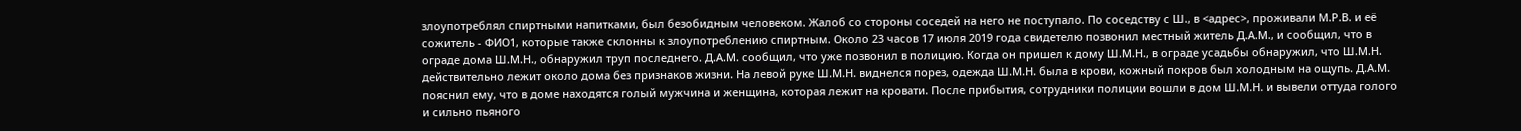злоупотреблял спиртными напитками, был безобидным человеком. Жалоб со стороны соседей на него не поступало. По соседству с Ш., в <адрес>, проживали М.Р.В. и её сожитель - ФИО1, которые также склонны к злоупотреблению спиртным. Около 23 часов 17 июля 2019 года свидетелю позвонил местный житель Д.А.М., и сообщил, что в ограде дома Ш.М.Н., обнаружил труп последнего. Д.А.М. сообщил, что уже позвонил в полицию. Когда он пришел к дому Ш.М.Н., в ограде усадьбы обнаружил, что Ш.М.Н. действительно лежит около дома без признаков жизни. На левой руке Ш.М.Н. виднелся порез, одежда Ш.М.Н. была в крови, кожный покров был холодным на ощупь. Д.А.М. пояснил ему, что в доме находятся голый мужчина и женщина, которая лежит на кровати. После прибытия, сотрудники полиции вошли в дом Ш.М.Н. и вывели оттуда голого и сильно пьяного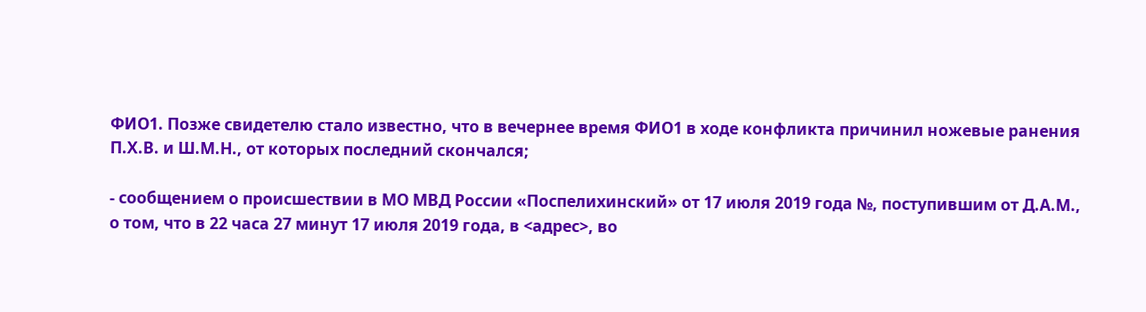ФИО1. Позже свидетелю стало известно, что в вечернее время ФИО1 в ходе конфликта причинил ножевые ранения П.Х.В. и Ш.М.Н., от которых последний скончался;

- сообщением о происшествии в МО МВД России «Поспелихинский» от 17 июля 2019 года №, поступившим от Д.А.М., о том, что в 22 часа 27 минут 17 июля 2019 года, в <адрес>, во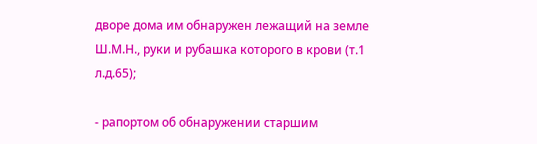дворе дома им обнаружен лежащий на земле Ш.М.Н., руки и рубашка которого в крови (т.1 л.д.65);

- рапортом об обнаружении старшим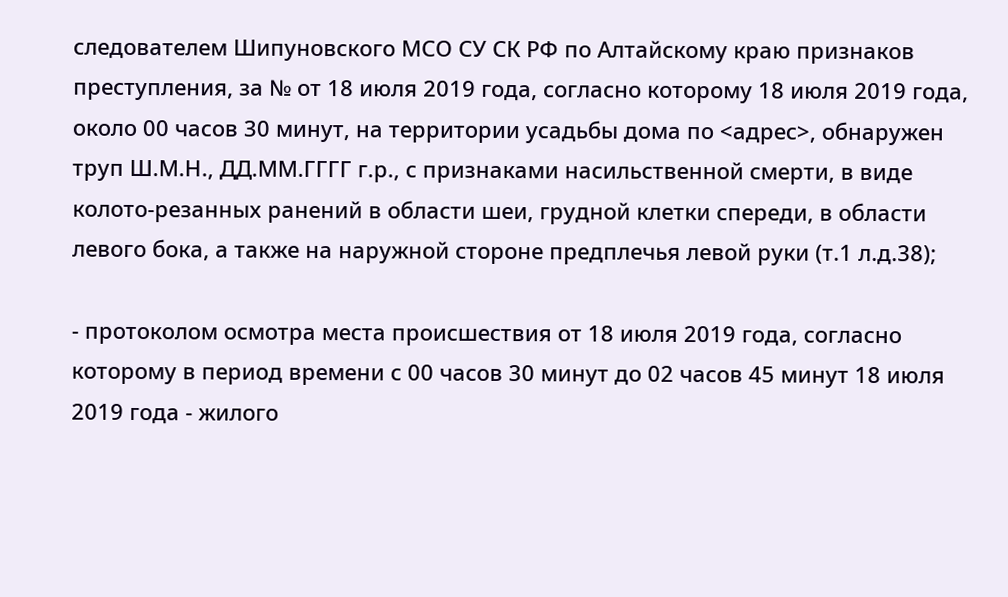следователем Шипуновского МСО СУ СК РФ по Алтайскому краю признаков преступления, за № от 18 июля 2019 года, согласно которому 18 июля 2019 года, около 00 часов 30 минут, на территории усадьбы дома по <адрес>, обнаружен труп Ш.М.Н., ДД.ММ.ГГГГ г.р., с признаками насильственной смерти, в виде колото-резанных ранений в области шеи, грудной клетки спереди, в области левого бока, а также на наружной стороне предплечья левой руки (т.1 л.д.38);

- протоколом осмотра места происшествия от 18 июля 2019 года, согласно которому в период времени с 00 часов 30 минут до 02 часов 45 минут 18 июля 2019 года - жилого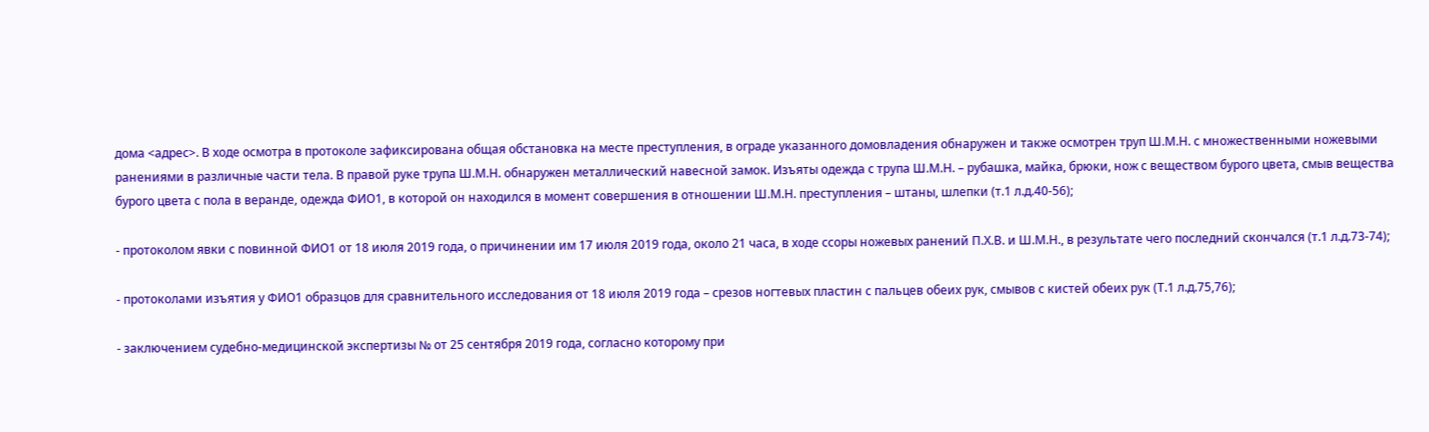дома <адрес>. В ходе осмотра в протоколе зафиксирована общая обстановка на месте преступления, в ограде указанного домовладения обнаружен и также осмотрен труп Ш.М.Н. с множественными ножевыми ранениями в различные части тела. В правой руке трупа Ш.М.Н. обнаружен металлический навесной замок. Изъяты одежда с трупа Ш.М.Н. – рубашка, майка, брюки, нож с веществом бурого цвета, смыв вещества бурого цвета с пола в веранде, одежда ФИО1, в которой он находился в момент совершения в отношении Ш.М.Н. преступления – штаны, шлепки (т.1 л.д.40-56);

- протоколом явки с повинной ФИО1 от 18 июля 2019 года, о причинении им 17 июля 2019 года, около 21 часа, в ходе ссоры ножевых ранений П.Х.В. и Ш.М.Н., в результате чего последний скончался (т.1 л.д.73-74);

- протоколами изъятия у ФИО1 образцов для сравнительного исследования от 18 июля 2019 года – срезов ногтевых пластин с пальцев обеих рук, смывов с кистей обеих рук (Т.1 л.д.75,76);

- заключением судебно-медицинской экспертизы № от 25 сентября 2019 года, согласно которому при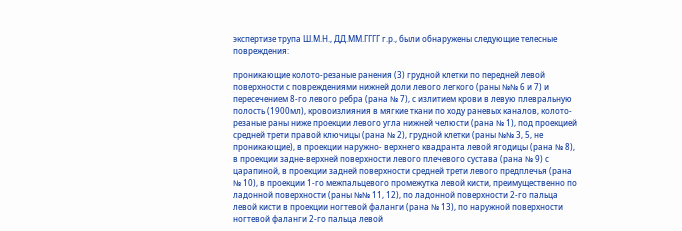экспертизе трупа Ш.М.Н., ДД.ММ.ГГГГ г.р., были обнаружены следующие телесные повреждения:

проникающие колото-резаные ранения (3) грудной клетки по передней левой поверхности с повреждениями нижней доли левого легкого (раны №№ 6 и 7) и пересечением 8-го левого ребра (рана № 7), с излитием крови в левую плевральную полость (1900мл), кровоизлияния в мягкие ткани по ходу раневых каналов, колото-резаные раны ниже проекции левого угла нижней челюсти (рана № 1), под проекцией средней трети правой ключицы (рана № 2), грудной клетки (раны №№ 3, 5, не проникающие), в проекции наружно- верхнего квадранта левой ягодицы (рана № 8), в проекции задне-верхней поверхности левого плечевого сустава (рана № 9) с царапиной, в проекции задней поверхности средней трети левого предплечья (рана № 10), в проекции 1-го межпальцевого промежутка левой кисти, преимущественно по ладонной поверхности (раны №№ 11, 12), по ладонной поверхности 2-го пальца левой кисти в проекции ногтевой фаланги (рана № 13), по наружной поверхности ногтевой фаланги 2-го пальца левой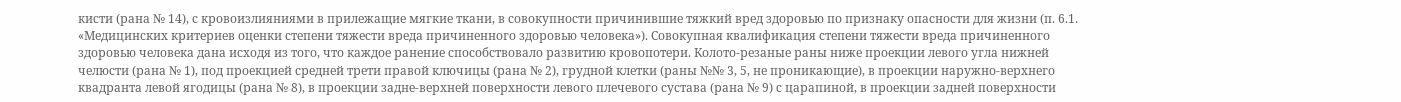кисти (рана № 14), с кровоизлияниями в прилежащие мягкие ткани, в совокупности причинившие тяжкий вред здоровью по признаку опасности для жизни (п. 6.1. «Медицинских критериев оценки степени тяжести вреда причиненного здоровью человека»). Совокупная квалификация степени тяжести вреда причиненного здоровью человека дана исходя из того, что каждое ранение способствовало развитию кровопотери. Колото-резаные раны ниже проекции левого угла нижней челюсти (рана № 1), под проекцией средней трети правой ключицы (рана № 2), грудной клетки (раны №№ 3, 5, не проникающие), в проекции наружно-верхнего квадранта левой ягодицы (рана № 8), в проекции задне-верхней поверхности левого плечевого сустава (рана № 9) с царапиной, в проекции задней поверхности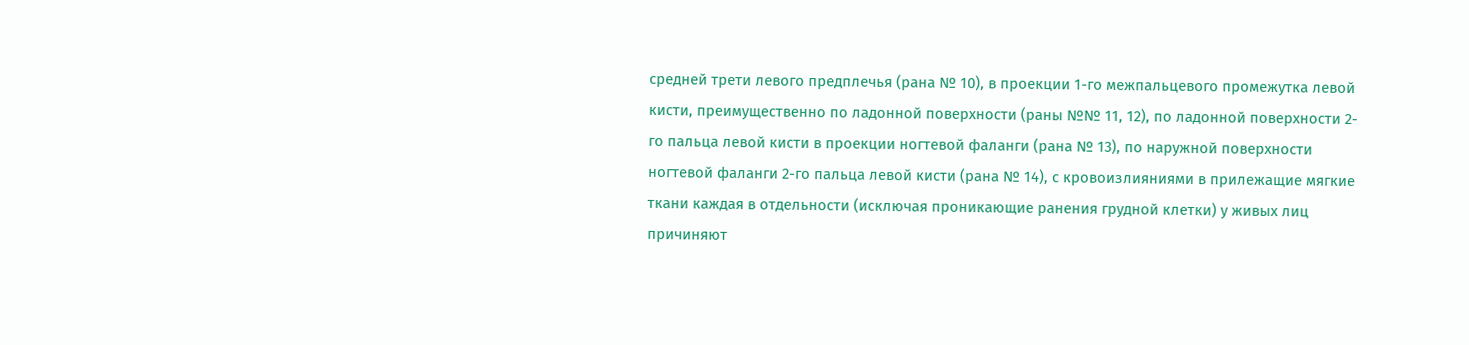средней трети левого предплечья (рана № 10), в проекции 1-го межпальцевого промежутка левой кисти, преимущественно по ладонной поверхности (раны №№ 11, 12), по ладонной поверхности 2-го пальца левой кисти в проекции ногтевой фаланги (рана № 13), по наружной поверхности ногтевой фаланги 2-го пальца левой кисти (рана № 14), с кровоизлияниями в прилежащие мягкие ткани каждая в отдельности (исключая проникающие ранения грудной клетки) у живых лиц причиняют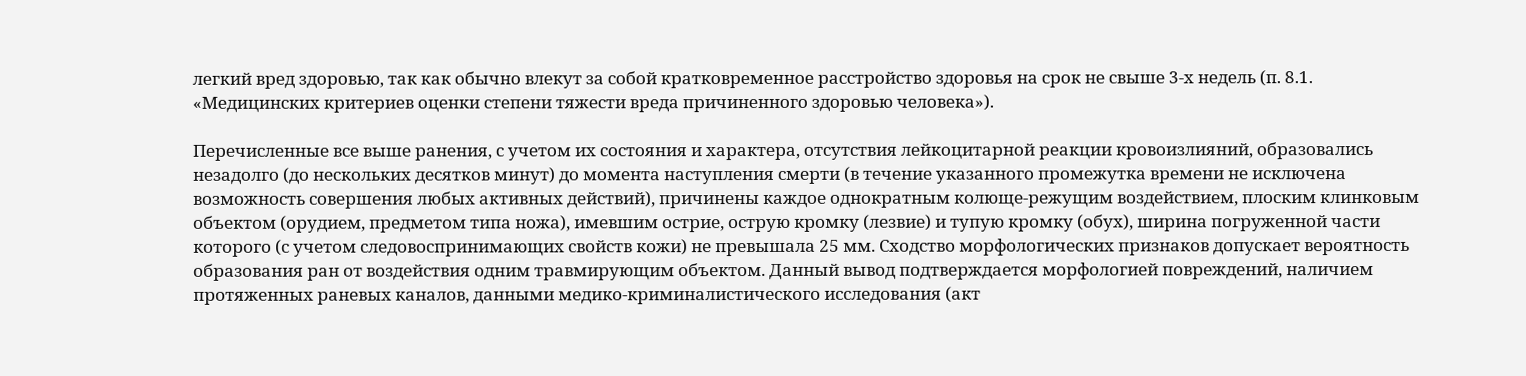легкий вред здоровью, так как обычно влекут за собой кратковременное расстройство здоровья на срок не свыше 3-х недель (п. 8.1. «Медицинских критериев оценки степени тяжести вреда причиненного здоровью человека»).

Перечисленные все выше ранения, с учетом их состояния и характера, отсутствия лейкоцитарной реакции кровоизлияний, образовались незадолго (до нескольких десятков минут) до момента наступления смерти (в течение указанного промежутка времени не исключена возможность совершения любых активных действий), причинены каждое однократным колюще-режущим воздействием, плоским клинковым объектом (орудием, предметом типа ножа), имевшим острие, острую кромку (лезвие) и тупую кромку (обух), ширина погруженной части которого (с учетом следовоспринимающих свойств кожи) не превышала 25 мм. Сходство морфологических признаков допускает вероятность образования ран от воздействия одним травмирующим объектом. Данный вывод подтверждается морфологией повреждений, наличием протяженных раневых каналов, данными медико-криминалистического исследования (акт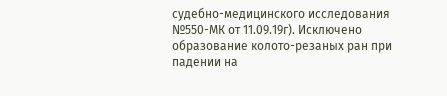судебно-медицинского исследования №550-МК от 11.09.19г). Исключено образование колото-резаных ран при падении на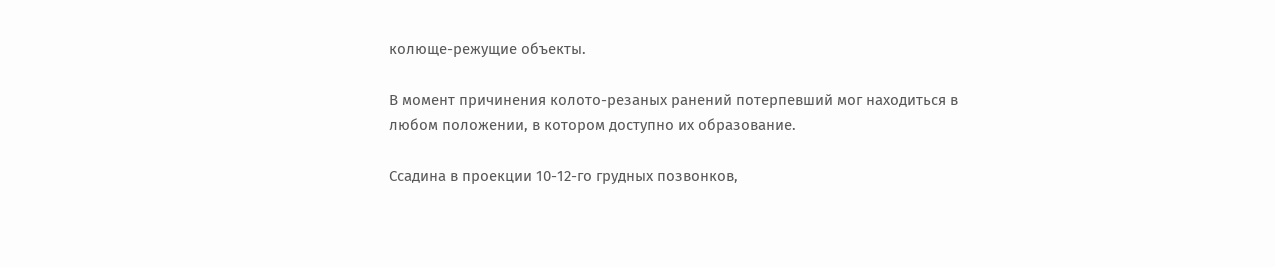колюще-режущие объекты.

В момент причинения колото-резаных ранений потерпевший мог находиться в любом положении, в котором доступно их образование.

Ссадина в проекции 10-12-го грудных позвонков,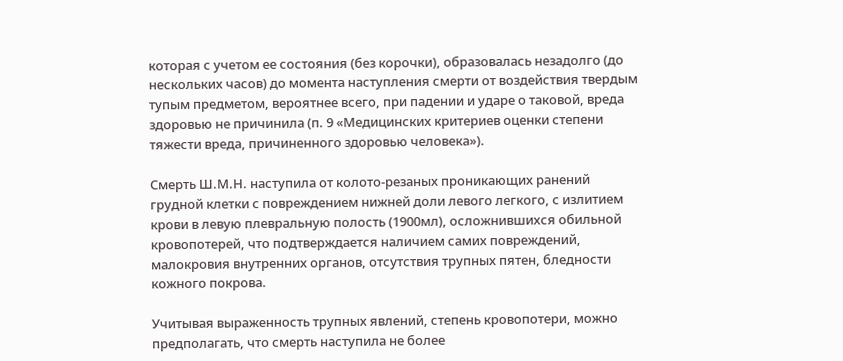которая с учетом ее состояния (без корочки), образовалась незадолго (до нескольких часов) до момента наступления смерти от воздействия твердым тупым предметом, вероятнее всего, при падении и ударе о таковой, вреда здоровью не причинила (п. 9 «Медицинских критериев оценки степени тяжести вреда, причиненного здоровью человека»).

Смерть Ш.М.Н. наступила от колото-резаных проникающих ранений грудной клетки с повреждением нижней доли левого легкого, с излитием крови в левую плевральную полость (1900мл), осложнившихся обильной кровопотерей, что подтверждается наличием самих повреждений, малокровия внутренних органов, отсутствия трупных пятен, бледности кожного покрова.

Учитывая выраженность трупных явлений, степень кровопотери, можно предполагать, что смерть наступила не более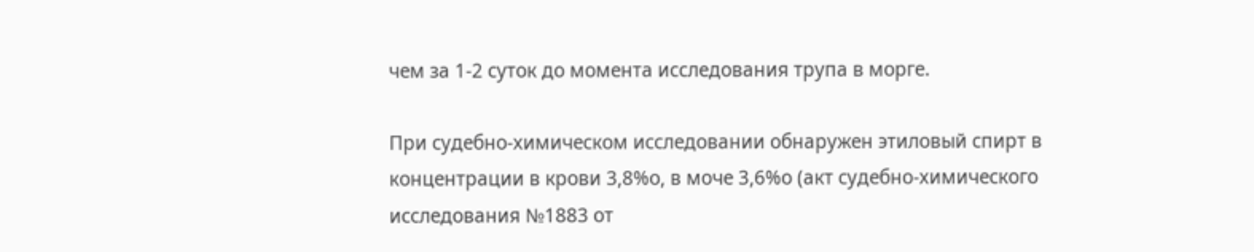чем за 1-2 суток до момента исследования трупа в морге.

При судебно-химическом исследовании обнаружен этиловый спирт в концентрации в крови 3,8%о, в моче 3,6%о (акт судебно-химического исследования №1883 от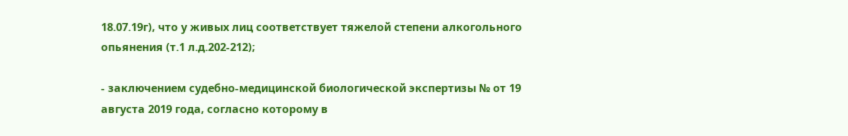18.07.19г), что у живых лиц соответствует тяжелой степени алкогольного опьянения (т.1 л.д.202-212);

- заключением судебно-медицинской биологической экспертизы № от 19 августа 2019 года, согласно которому в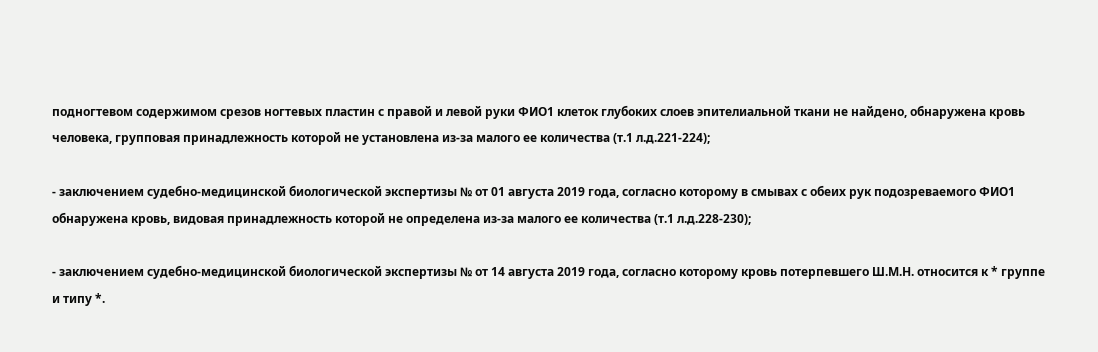подногтевом содержимом срезов ногтевых пластин с правой и левой руки ФИО1 клеток глубоких слоев эпителиальной ткани не найдено, обнаружена кровь человека, групповая принадлежность которой не установлена из-за малого ее количества (т.1 л.д.221-224);

- заключением судебно-медицинской биологической экспертизы № от 01 августа 2019 года, согласно которому в смывах с обеих рук подозреваемого ФИО1 обнаружена кровь, видовая принадлежность которой не определена из-за малого ее количества (т.1 л.д.228-230);

- заключением судебно-медицинской биологической экспертизы № от 14 августа 2019 года, согласно которому кровь потерпевшего Ш.М.Н. относится к * группе и типу *.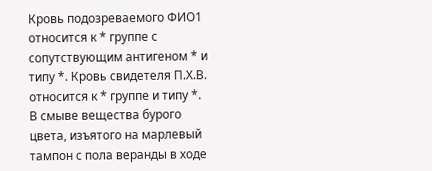Кровь подозреваемого ФИО1 относится к * группе с сопутствующим антигеном * и типу *. Кровь свидетеля П.Х.В. относится к * группе и типу *. В смыве вещества бурого цвета, изъятого на марлевый тампон с пола веранды в ходе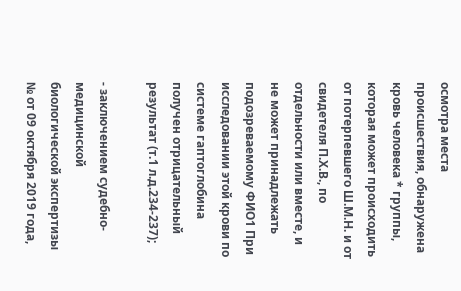осмотра места происшествия, обнаружена кровь человека * группы, которая может происходить от потерпевшего Ш.М.Н. и от свидетеля П.Х.В., по отдельности или вместе, и не может принадлежать подозреваемому ФИО1 При исследовании этой крови по системе гаптоглобина получен отрицательный результат (т.1 л.д.234-237);

- заключением судебно-медицинской биологической экспертизы № от 09 октября 2019 года,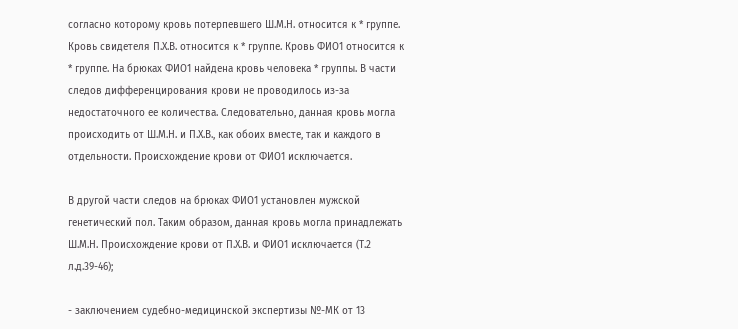согласно которому кровь потерпевшего Ш.М.Н. относится к * группе. Кровь свидетеля П.Х.В. относится к * группе. Кровь ФИО1 относится к * группе. На брюках ФИО1 найдена кровь человека * группы. В части следов дифференцирования крови не проводилось из-за недостаточного ее количества. Следовательно, данная кровь могла происходить от Ш.М.Н. и П.Х.В., как обоих вместе, так и каждого в отдельности. Происхождение крови от ФИО1 исключается.

В другой части следов на брюках ФИО1 установлен мужской генетический пол. Таким образом, данная кровь могла принадлежать Ш.М.Н. Происхождение крови от П.Х.В. и ФИО1 исключается (Т.2 л.д.39-46);

- заключением судебно-медицинской экспертизы №-МК от 13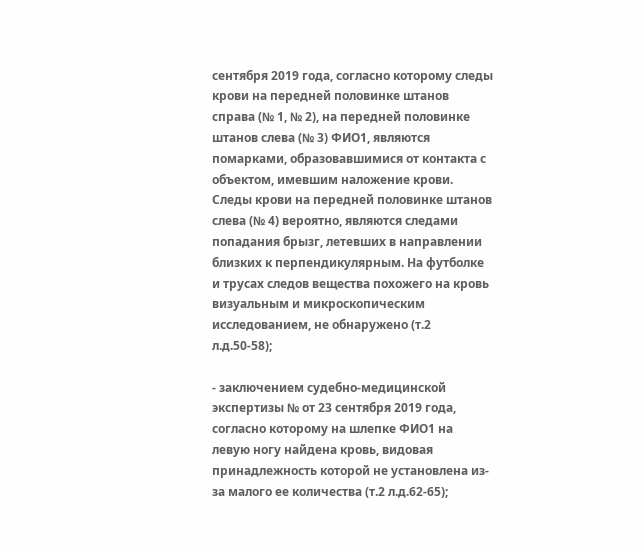сентября 2019 года, согласно которому следы крови на передней половинке штанов справа (№ 1, № 2), на передней половинке штанов слева (№ 3) ФИО1, являются помарками, образовавшимися от контакта с объектом, имевшим наложение крови. Следы крови на передней половинке штанов слева (№ 4) вероятно, являются следами попадания брызг, летевших в направлении близких к перпендикулярным. На футболке и трусах следов вещества похожего на кровь визуальным и микроскопическим исследованием, не обнаружено (т.2 л.д.50-58);

- заключением судебно-медицинской экспертизы № от 23 сентября 2019 года, согласно которому на шлепке ФИО1 на левую ногу найдена кровь, видовая принадлежность которой не установлена из-за малого ее количества (т.2 л.д.62-65);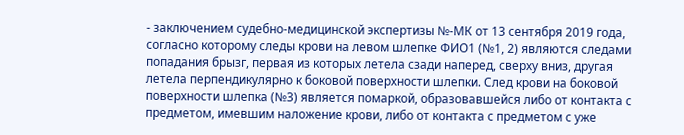- заключением судебно-медицинской экспертизы №-МК от 13 сентября 2019 года, согласно которому следы крови на левом шлепке ФИО1 (№1, 2) являются следами попадания брызг, первая из которых летела сзади наперед, сверху вниз, другая летела перпендикулярно к боковой поверхности шлепки. След крови на боковой поверхности шлепка (№3) является помаркой, образовавшейся либо от контакта с предметом, имевшим наложение крови, либо от контакта с предметом с уже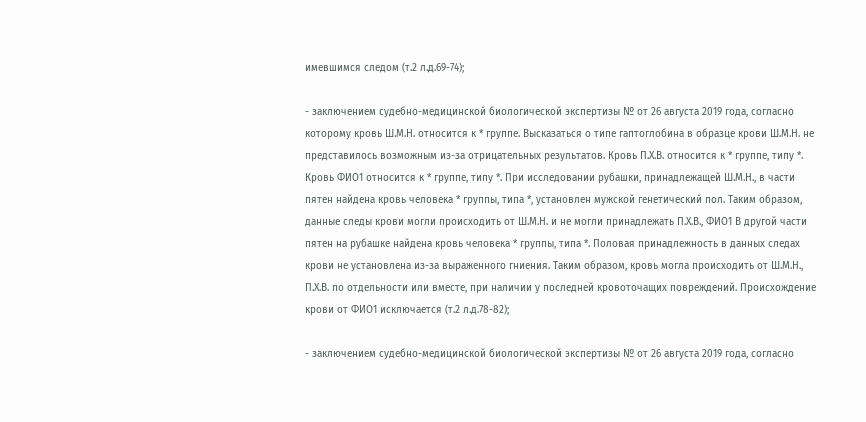имевшимся следом (т.2 л.д.69-74);

- заключением судебно-медицинской биологической экспертизы № от 26 августа 2019 года, согласно которому кровь Ш.М.Н. относится к * группе. Высказаться о типе гаптоглобина в образце крови Ш.М.Н. не представилось возможным из-за отрицательных результатов. Кровь П.Х.В. относится к * группе, типу *. Кровь ФИО1 относится к * группе, типу *. При исследовании рубашки, принадлежащей Ш.М.Н., в части пятен найдена кровь человека * группы, типа *, установлен мужской генетический пол. Таким образом, данные следы крови могли происходить от Ш.М.Н. и не могли принадлежать П.Х.В., ФИО1 В другой части пятен на рубашке найдена кровь человека * группы, типа *. Половая принадлежность в данных следах крови не установлена из-за выраженного гниения. Таким образом, кровь могла происходить от Ш.М.Н., П.Х.В. по отдельности или вместе, при наличии у последней кровоточащих повреждений. Происхождение крови от ФИО1 исключается (т.2 л.д.78-82);

- заключением судебно-медицинской биологической экспертизы № от 26 августа 2019 года, согласно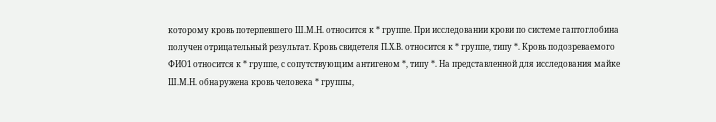которому кровь потерпевшего Ш.М.Н. относится к * группе. При исследовании крови по системе гаптоглобина получен отрицательный результат. Кровь свидетеля П.Х.В. относится к * группе, типу *. Кровь подозреваемого ФИО1 относится к * группе, с сопутствующим антигеном *, типу *. На представленной для исследования майке Ш.М.Н. обнаружена кровь человека * группы,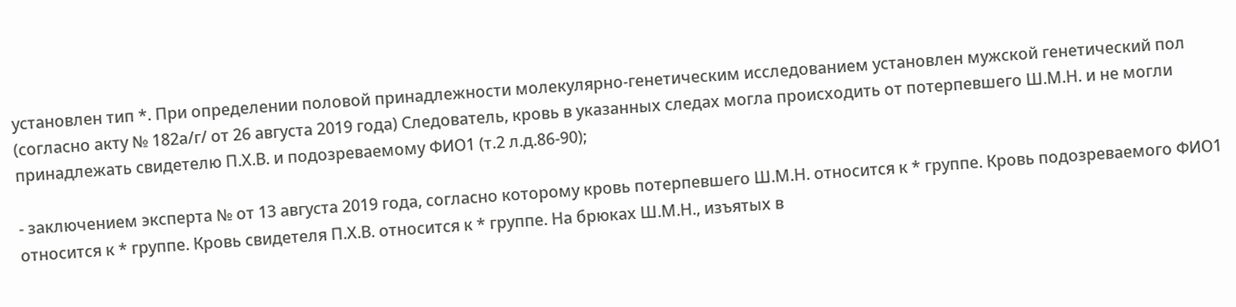установлен тип *. При определении половой принадлежности молекулярно-генетическим исследованием установлен мужской генетический пол (согласно акту № 182а/г/ от 26 августа 2019 года) Следователь, кровь в указанных следах могла происходить от потерпевшего Ш.М.Н. и не могли принадлежать свидетелю П.Х.В. и подозреваемому ФИО1 (т.2 л.д.86-90);

- заключением эксперта № от 13 августа 2019 года, согласно которому кровь потерпевшего Ш.М.Н. относится к * группе. Кровь подозреваемого ФИО1 относится к * группе. Кровь свидетеля П.Х.В. относится к * группе. На брюках Ш.М.Н., изъятых в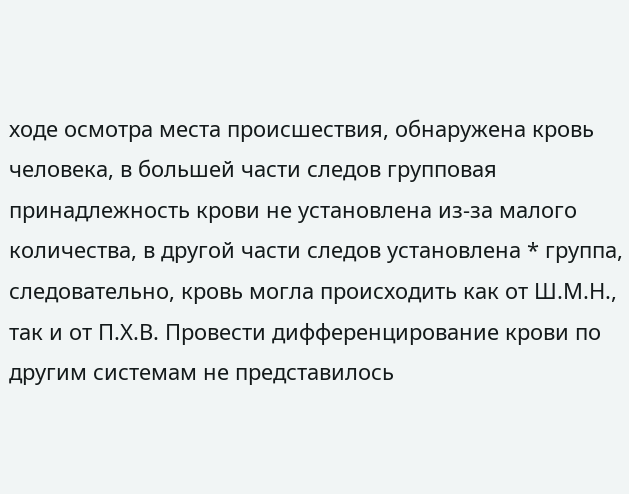ходе осмотра места происшествия, обнаружена кровь человека, в большей части следов групповая принадлежность крови не установлена из-за малого количества, в другой части следов установлена * группа, следовательно, кровь могла происходить как от Ш.М.Н., так и от П.Х.В. Провести дифференцирование крови по другим системам не представилось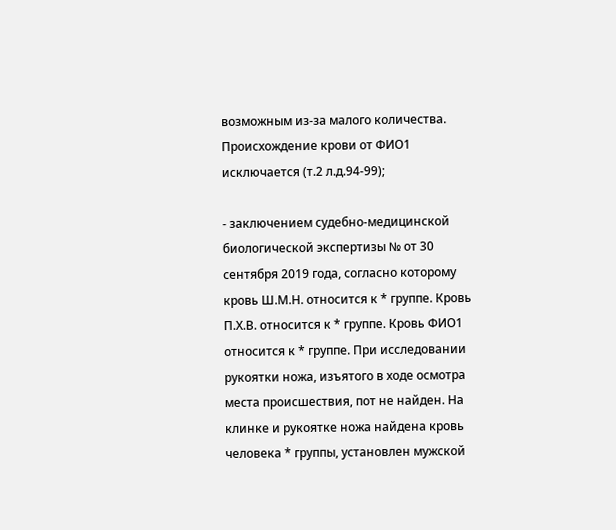возможным из-за малого количества. Происхождение крови от ФИО1 исключается (т.2 л.д.94-99);

- заключением судебно-медицинской биологической экспертизы № от 30 сентября 2019 года, согласно которому кровь Ш.М.Н. относится к * группе. Кровь П.Х.В. относится к * группе. Кровь ФИО1 относится к * группе. При исследовании рукоятки ножа, изъятого в ходе осмотра места происшествия, пот не найден. На клинке и рукоятке ножа найдена кровь человека * группы, установлен мужской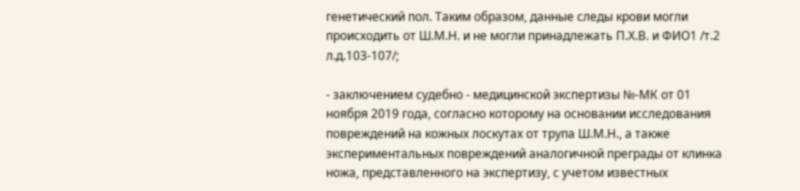генетический пол. Таким образом, данные следы крови могли происходить от Ш.М.Н. и не могли принадлежать П.Х.В. и ФИО1 /т.2 л.д.103-107/;

- заключением судебно - медицинской экспертизы №-МК от 01 ноября 2019 года, согласно которому на основании исследования повреждений на кожных лоскутах от трупа Ш.М.Н., а также экспериментальных повреждений аналогичной преграды от клинка ножа, представленного на экспертизу, с учетом известных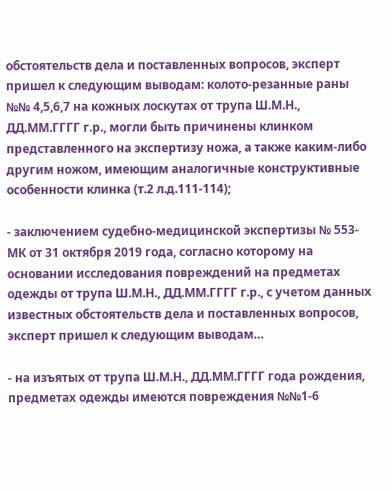обстоятельств дела и поставленных вопросов, эксперт пришел к следующим выводам: колото-резанные раны №№ 4,5,6,7 на кожных лоскутах от трупа Ш.М.Н., ДД.ММ.ГГГГ г.р., могли быть причинены клинком представленного на экспертизу ножа, а также каким-либо другим ножом, имеющим аналогичные конструктивные особенности клинка (т.2 л.д.111-114);

- заключением судебно-медицинской экспертизы № 553-МК от 31 октября 2019 года, согласно которому на основании исследования повреждений на предметах одежды от трупа Ш.М.Н., ДД.ММ.ГГГГ г.р., с учетом данных известных обстоятельств дела и поставленных вопросов, эксперт пришел к следующим выводам…

- на изъятых от трупа Ш.М.Н., ДД.ММ.ГГГГ года рождения, предметах одежды имеются повреждения №№1-6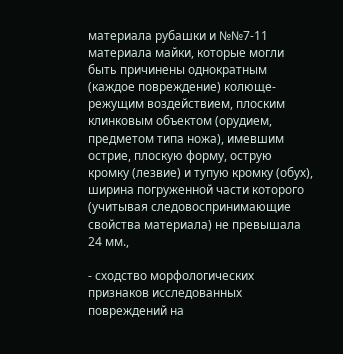материала рубашки и №№7-11 материала майки, которые могли быть причинены однократным (каждое повреждение) колюще-режущим воздействием, плоским клинковым объектом (орудием, предметом типа ножа), имевшим острие, плоскую форму, острую кромку (лезвие) и тупую кромку (обух), ширина погруженной части которого (учитывая следовоспринимающие свойства материала) не превышала 24 мм.,

- сходство морфологических признаков исследованных повреждений на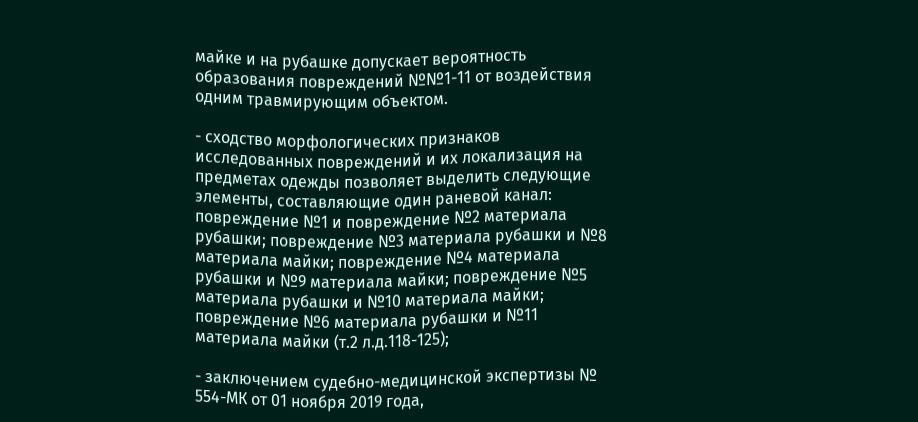майке и на рубашке допускает вероятность образования повреждений №№1-11 от воздействия одним травмирующим объектом.

- сходство морфологических признаков исследованных повреждений и их локализация на предметах одежды позволяет выделить следующие элементы, составляющие один раневой канал: повреждение №1 и повреждение №2 материала рубашки; повреждение №3 материала рубашки и №8 материала майки; повреждение №4 материала рубашки и №9 материала майки; повреждение №5 материала рубашки и №10 материала майки; повреждение №6 материала рубашки и №11 материала майки (т.2 л.д.118-125);

- заключением судебно-медицинской экспертизы № 554-МК от 01 ноября 2019 года,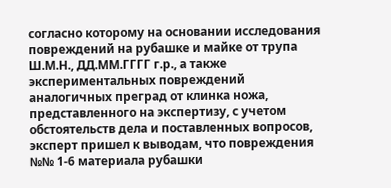согласно которому на основании исследования повреждений на рубашке и майке от трупа Ш.М.Н., ДД.ММ.ГГГГ г.р., а также экспериментальных повреждений аналогичных преград от клинка ножа, представленного на экспертизу, с учетом обстоятельств дела и поставленных вопросов, эксперт пришел к выводам, что повреждения №№ 1-6 материала рубашки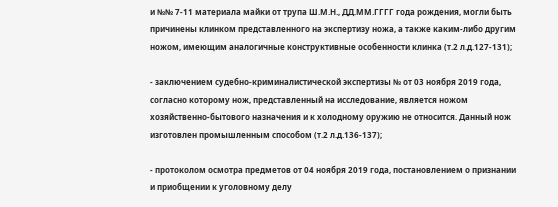и №№ 7-11 материала майки от трупа Ш.М.Н., ДД.ММ.ГГГГ года рождения, могли быть причинены клинком представленного на экспертизу ножа, а также каким-либо другим ножом, имеющим аналогичные конструктивные особенности клинка (т.2 л.д.127-131);

- заключением судебно-криминалистической экспертизы № от 03 ноября 2019 года, согласно которому нож, представленный на исследование, является ножом хозяйственно-бытового назначения и к холодному оружию не относится. Данный нож изготовлен промышленным способом (т.2 л.д.136-137);

- протоколом осмотра предметов от 04 ноября 2019 года, постановлением о признании и приобщении к уголовному делу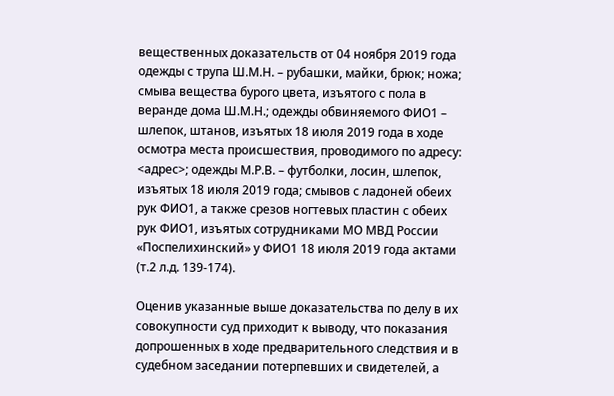вещественных доказательств от 04 ноября 2019 года одежды с трупа Ш.М.Н. – рубашки, майки, брюк; ножа; смыва вещества бурого цвета, изъятого с пола в веранде дома Ш.М.Н.; одежды обвиняемого ФИО1 – шлепок, штанов, изъятых 18 июля 2019 года в ходе осмотра места происшествия, проводимого по адресу: <адрес>; одежды М.Р.В. – футболки, лосин, шлепок, изъятых 18 июля 2019 года; смывов с ладоней обеих рук ФИО1, а также срезов ногтевых пластин с обеих рук ФИО1, изъятых сотрудниками МО МВД России «Поспелихинский» у ФИО1 18 июля 2019 года актами (т.2 л.д. 139-174).

Оценив указанные выше доказательства по делу в их совокупности суд приходит к выводу, что показания допрошенных в ходе предварительного следствия и в судебном заседании потерпевших и свидетелей, а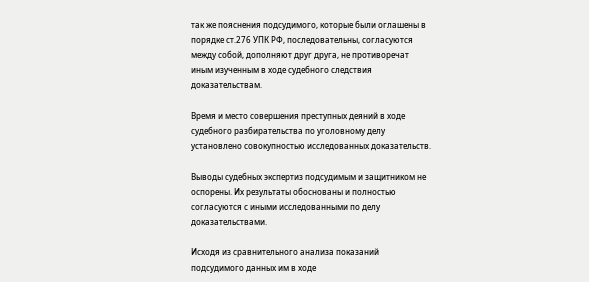так же пояснения подсудимого, которые были оглашены в порядке ст.276 УПК РФ, последовательны, согласуются между собой, дополняют друг друга, не противоречат иным изученным в ходе судебного следствия доказательствам.

Время и место совершения преступных деяний в ходе судебного разбирательства по уголовному делу установлено совокупностью исследованных доказательств.

Выводы судебных экспертиз подсудимым и защитником не оспорены. Их результаты обоснованы и полностью согласуются с иными исследованными по делу доказательствами.

Исходя из сравнительного анализа показаний подсудимого данных им в ходе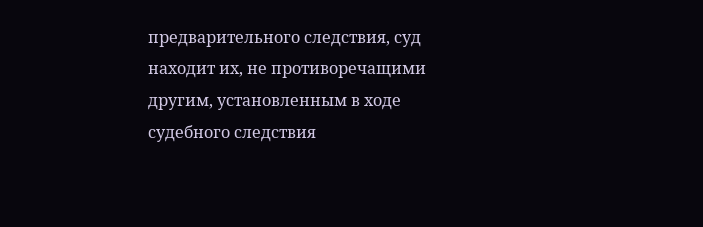предварительного следствия, суд находит их, не противоречащими другим, установленным в ходе судебного следствия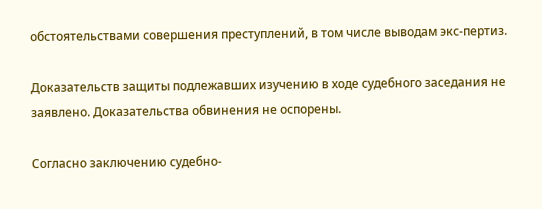обстоятельствами совершения преступлений, в том числе выводам экс-пертиз.

Доказательств защиты подлежавших изучению в ходе судебного заседания не заявлено. Доказательства обвинения не оспорены.

Согласно заключению судебно-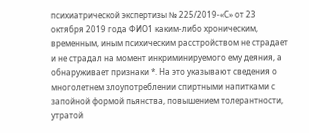психиатрической экспертизы № 225/2019-«С» от 23 октября 2019 года ФИО1 каким-либо хроническим, временным, иным психическим расстройством не страдает и не страдал на момент инкриминируемого ему деяния, а обнаруживает признаки *. На это указывают сведения о многолетнем злоупотреблении спиртными напитками с запойной формой пьянства, повышением толерантности, утратой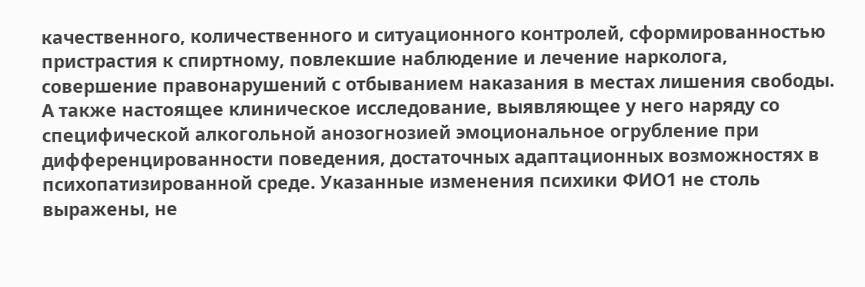качественного, количественного и ситуационного контролей, сформированностью пристрастия к спиртному, повлекшие наблюдение и лечение нарколога, совершение правонарушений с отбыванием наказания в местах лишения свободы. А также настоящее клиническое исследование, выявляющее у него наряду со специфической алкогольной анозогнозией эмоциональное огрубление при дифференцированности поведения, достаточных адаптационных возможностях в психопатизированной среде. Указанные изменения психики ФИО1 не столь выражены, не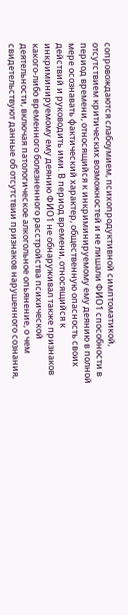сопровождаются слабоумием, психопродуктивной симптоматикой, отсутствием критических возможностей и не лишали ФИО1 способности в период времени, относящийся к инкриминируемому ему деянию в полной мере осознавать фактический характер, общественную опасность своих действий и руководить ими. В период времени, относящийся к инкриминируемому ему деянию ФИО1 не обнаруживал также признаков какого-либо временного болезненного расстройства психической деятельности, включая патологическое алкогольное опьянение, о чем свидетельствуют данные об отсутствии признаков нарушенного сознания,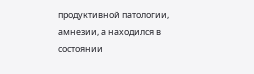продуктивной патологии, амнезии, а находился в состоянии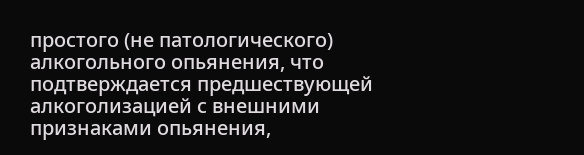простого (не патологического) алкогольного опьянения, что подтверждается предшествующей алкоголизацией с внешними признаками опьянения,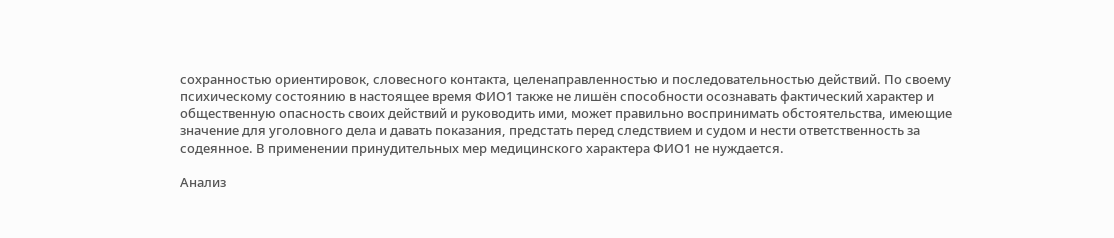сохранностью ориентировок, словесного контакта, целенаправленностью и последовательностью действий. По своему психическому состоянию в настоящее время ФИО1 также не лишён способности осознавать фактический характер и общественную опасность своих действий и руководить ими, может правильно воспринимать обстоятельства, имеющие значение для уголовного дела и давать показания, предстать перед следствием и судом и нести ответственность за содеянное. В применении принудительных мер медицинского характера ФИО1 не нуждается.

Анализ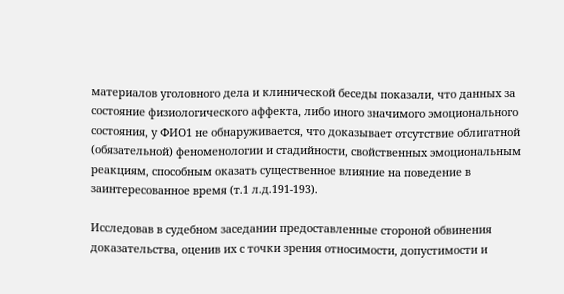материалов уголовного дела и клинической беседы показали, что данных за состояние физиологического аффекта, либо иного значимого эмоционального состояния, у ФИО1 не обнаруживается, что доказывает отсутствие облигатной (обязательной) феноменологии и стадийности, свойственных эмоциональным реакциям, способным оказать существенное влияние на поведение в заинтересованное время (т.1 л.д.191-193).

Исследовав в судебном заседании предоставленные стороной обвинения доказательства, оценив их с точки зрения относимости, допустимости и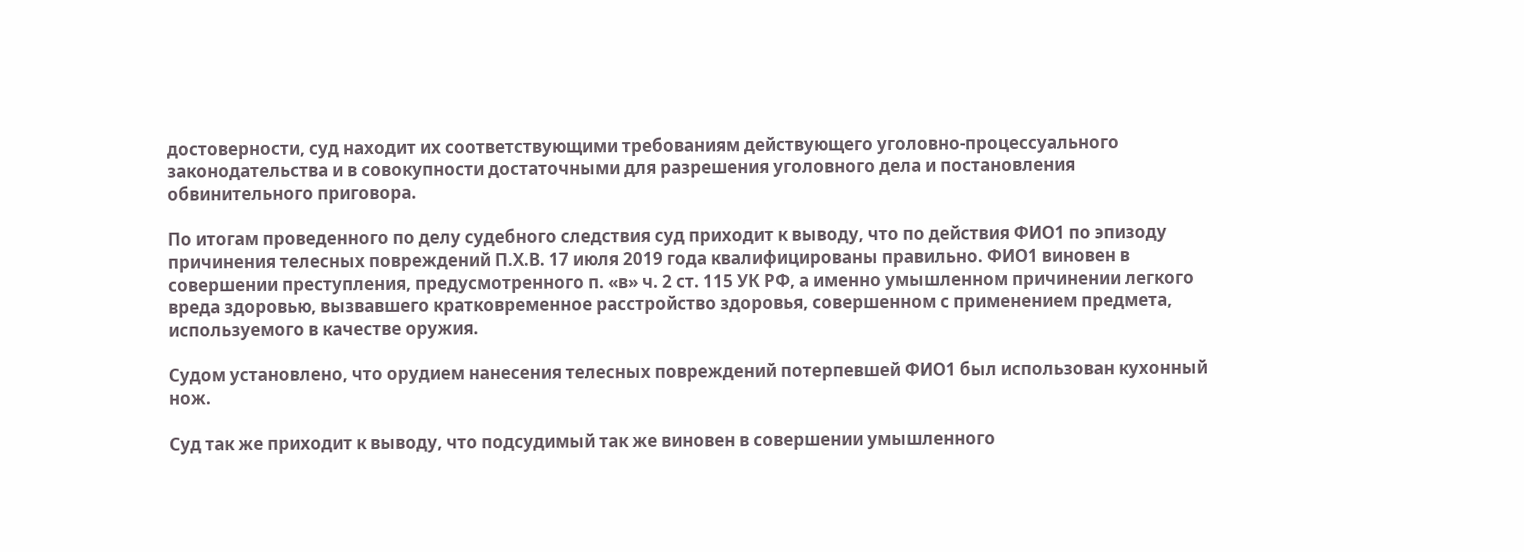достоверности, суд находит их соответствующими требованиям действующего уголовно-процессуального законодательства и в совокупности достаточными для разрешения уголовного дела и постановления обвинительного приговора.

По итогам проведенного по делу судебного следствия суд приходит к выводу, что по действия ФИО1 по эпизоду причинения телесных повреждений П.Х.В. 17 июля 2019 года квалифицированы правильно. ФИО1 виновен в совершении преступления, предусмотренного п. «в» ч. 2 ст. 115 УК РФ, а именно умышленном причинении легкого вреда здоровью, вызвавшего кратковременное расстройство здоровья, совершенном с применением предмета, используемого в качестве оружия.

Судом установлено, что орудием нанесения телесных повреждений потерпевшей ФИО1 был использован кухонный нож.

Суд так же приходит к выводу, что подсудимый так же виновен в совершении умышленного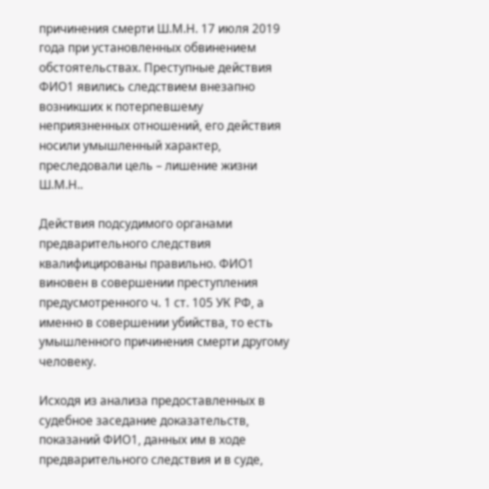причинения смерти Ш.М.Н. 17 июля 2019 года при установленных обвинением обстоятельствах. Преступные действия ФИО1 явились следствием внезапно возникших к потерпевшему неприязненных отношений, его действия носили умышленный характер, преследовали цель – лишение жизни Ш.М.Н..

Действия подсудимого органами предварительного следствия квалифицированы правильно. ФИО1 виновен в совершении преступления предусмотренного ч. 1 ст. 105 УК РФ, а именно в совершении убийства, то есть умышленного причинения смерти другому человеку.

Исходя из анализа предоставленных в судебное заседание доказательств, показаний ФИО1, данных им в ходе предварительного следствия и в суде,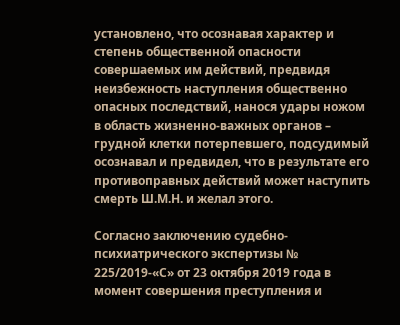установлено, что осознавая характер и степень общественной опасности совершаемых им действий, предвидя неизбежность наступления общественно опасных последствий, нанося удары ножом в область жизненно-важных органов – грудной клетки потерпевшего, подсудимый осознавал и предвидел, что в результате его противоправных действий может наступить смерть Ш.М.Н. и желал этого.

Согласно заключению судебно-психиатрического экспертизы № 225/2019-«С» от 23 октября 2019 года в момент совершения преступления и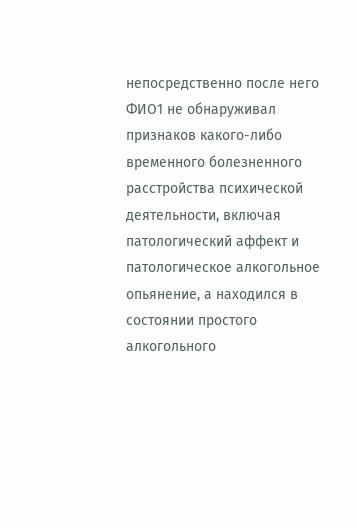непосредственно после него ФИО1 не обнаруживал признаков какого-либо временного болезненного расстройства психической деятельности, включая патологический аффект и патологическое алкогольное опьянение, а находился в состоянии простого алкогольного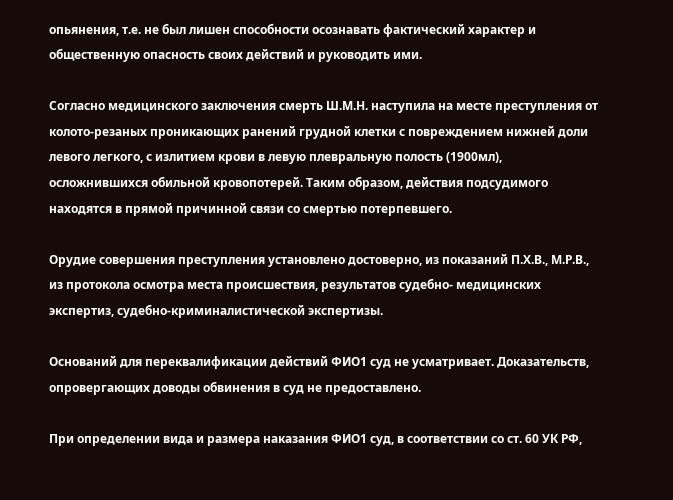опьянения, т.е. не был лишен способности осознавать фактический характер и общественную опасность своих действий и руководить ими.

Согласно медицинского заключения смерть Ш.М.Н. наступила на месте преступления от колото-резаных проникающих ранений грудной клетки с повреждением нижней доли левого легкого, с излитием крови в левую плевральную полость (1900мл), осложнившихся обильной кровопотерей. Таким образом, действия подсудимого находятся в прямой причинной связи со смертью потерпевшего.

Орудие совершения преступления установлено достоверно, из показаний П.Х.В., М.Р.В., из протокола осмотра места происшествия, результатов судебно- медицинских экспертиз, судебно-криминалистической экспертизы.

Оснований для переквалификации действий ФИО1 суд не усматривает. Доказательств, опровергающих доводы обвинения в суд не предоставлено.

При определении вида и размера наказания ФИО1 суд, в соответствии со ст. 60 УК РФ,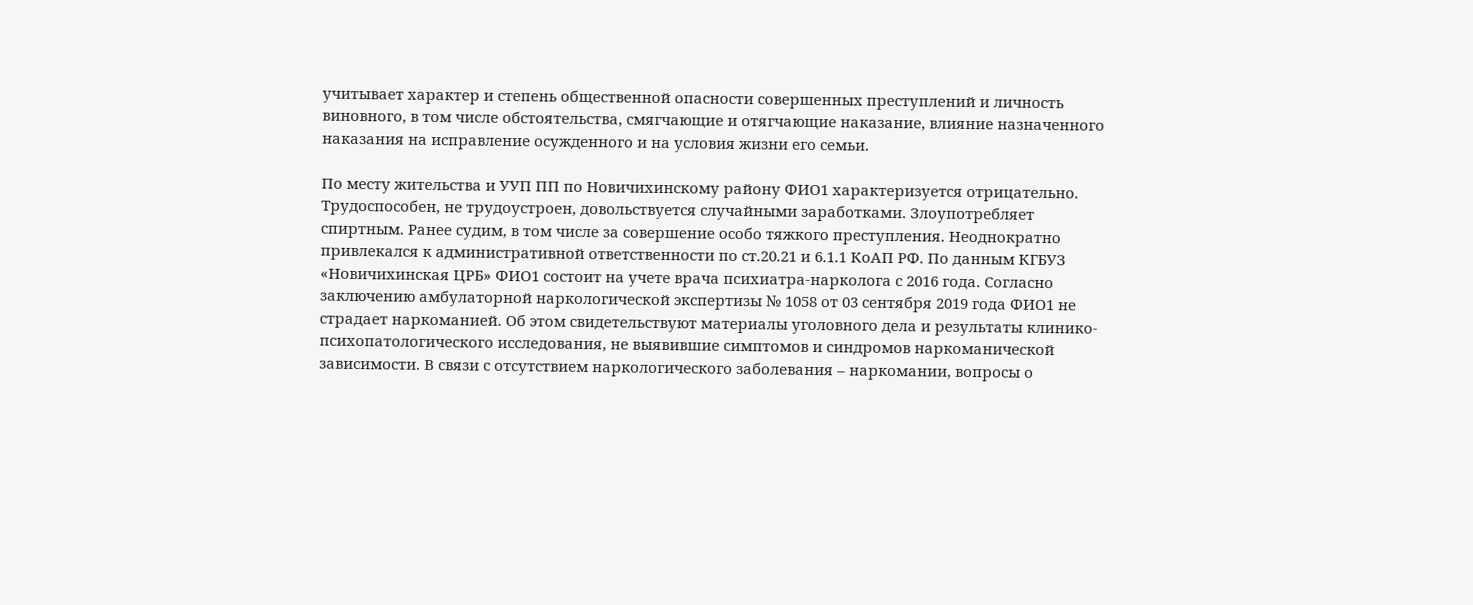учитывает характер и степень общественной опасности совершенных преступлений и личность виновного, в том числе обстоятельства, смягчающие и отягчающие наказание, влияние назначенного наказания на исправление осужденного и на условия жизни его семьи.

По месту жительства и УУП ПП по Новичихинскому району ФИО1 характеризуется отрицательно. Трудоспособен, не трудоустроен, довольствуется случайными заработками. Злоупотребляет спиртным. Ранее судим, в том числе за совершение особо тяжкого преступления. Неоднократно привлекался к административной ответственности по ст.20.21 и 6.1.1 КоАП РФ. По данным КГБУЗ «Новичихинская ЦРБ» ФИО1 состоит на учете врача психиатра-нарколога с 2016 года. Согласно заключению амбулаторной наркологической экспертизы № 1058 от 03 сентября 2019 года ФИО1 не страдает наркоманией. Об этом свидетельствуют материалы уголовного дела и результаты клинико-психопатологического исследования, не выявившие симптомов и синдромов наркоманической зависимости. В связи с отсутствием наркологического заболевания – наркомании, вопросы о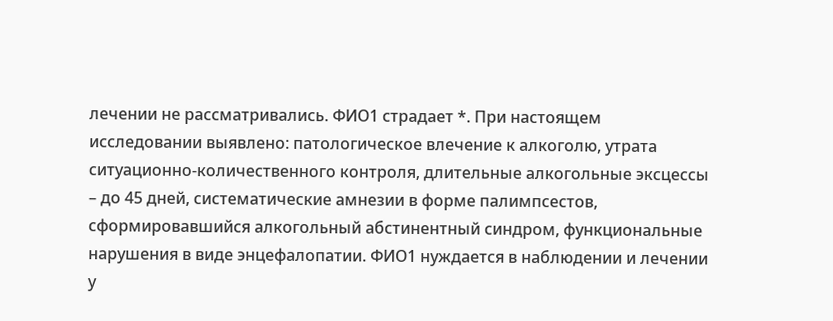лечении не рассматривались. ФИО1 страдает *. При настоящем исследовании выявлено: патологическое влечение к алкоголю, утрата ситуационно-количественного контроля, длительные алкогольные эксцессы – до 45 дней, систематические амнезии в форме палимпсестов, сформировавшийся алкогольный абстинентный синдром, функциональные нарушения в виде энцефалопатии. ФИО1 нуждается в наблюдении и лечении у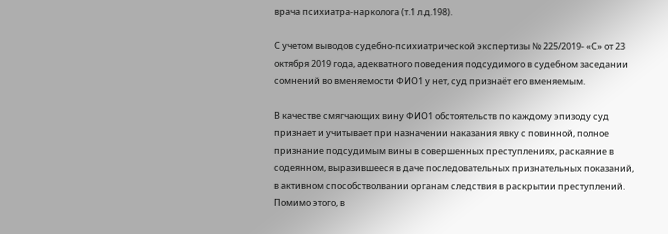врача психиатра-нарколога (т.1 л.д.198).

С учетом выводов судебно-психиатрической экспертизы № 225/2019- «С» от 23 октября 2019 года, адекватного поведения подсудимого в судебном заседании сомнений во вменяемости ФИО1 у нет, суд признаёт его вменяемым.

В качестве смягчающих вину ФИО1 обстоятельств по каждому эпизоду суд признает и учитывает при назначении наказания явку с повинной, полное признание подсудимым вины в совершенных преступлениях, раскаяние в содеянном, выразившееся в даче последовательных признательных показаний, в активном способстволвании органам следствия в раскрытии преступлений. Помимо этого, в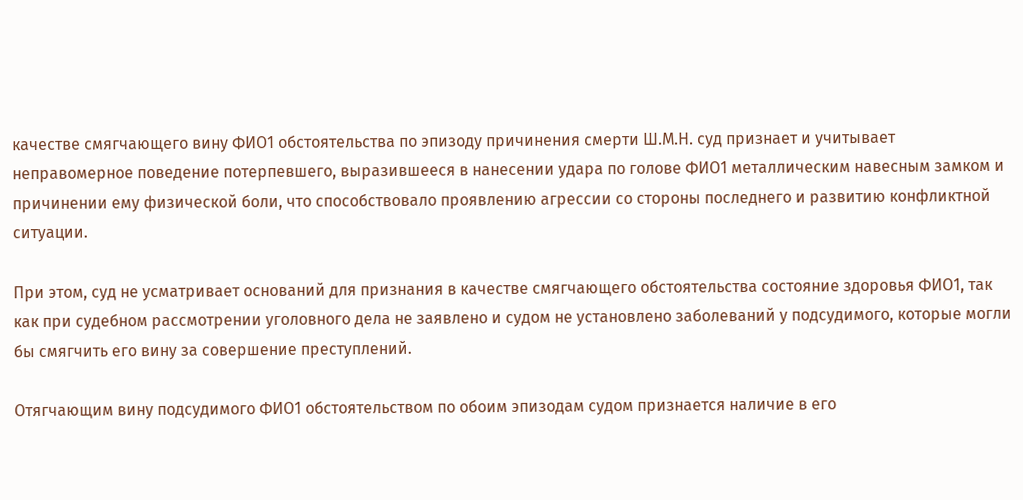качестве смягчающего вину ФИО1 обстоятельства по эпизоду причинения смерти Ш.М.Н. суд признает и учитывает неправомерное поведение потерпевшего, выразившееся в нанесении удара по голове ФИО1 металлическим навесным замком и причинении ему физической боли, что способствовало проявлению агрессии со стороны последнего и развитию конфликтной ситуации.

При этом, суд не усматривает оснований для признания в качестве смягчающего обстоятельства состояние здоровья ФИО1, так как при судебном рассмотрении уголовного дела не заявлено и судом не установлено заболеваний у подсудимого, которые могли бы смягчить его вину за совершение преступлений.

Отягчающим вину подсудимого ФИО1 обстоятельством по обоим эпизодам судом признается наличие в его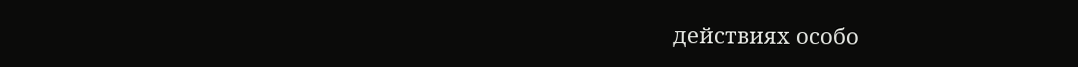действиях особо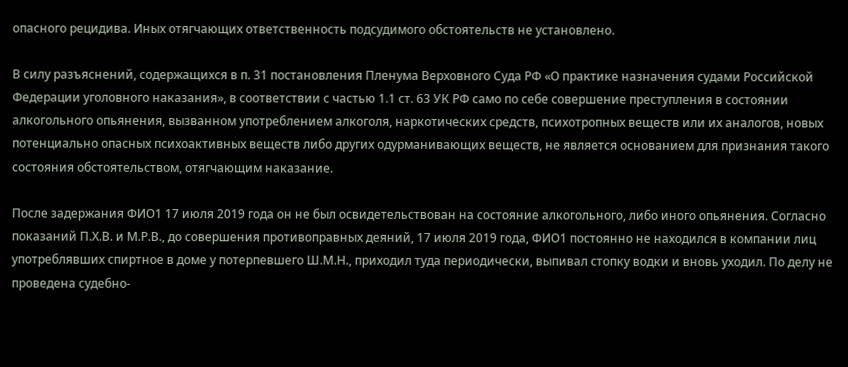опасного рецидива. Иных отягчающих ответственность подсудимого обстоятельств не установлено.

В силу разъяснений, содержащихся в п. 31 постановления Пленума Верховного Суда РФ «О практике назначения судами Российской Федерации уголовного наказания», в соответствии с частью 1.1 ст. 63 УК РФ само по себе совершение преступления в состоянии алкогольного опьянения, вызванном употреблением алкоголя, наркотических средств, психотропных веществ или их аналогов, новых потенциально опасных психоактивных веществ либо других одурманивающих веществ, не является основанием для признания такого состояния обстоятельством, отягчающим наказание.

После задержания ФИО1 17 июля 2019 года он не был освидетельствован на состояние алкогольного, либо иного опьянения. Согласно показаний П.Х.В. и М.Р.В., до совершения противоправных деяний, 17 июля 2019 года, ФИО1 постоянно не находился в компании лиц употреблявших спиртное в доме у потерпевшего Ш.М.Н., приходил туда периодически, выпивал стопку водки и вновь уходил. По делу не проведена судебно-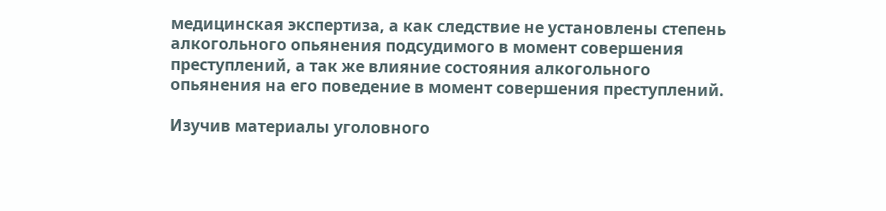медицинская экспертиза, а как следствие не установлены степень алкогольного опьянения подсудимого в момент совершения преступлений, а так же влияние состояния алкогольного опьянения на его поведение в момент совершения преступлений.

Изучив материалы уголовного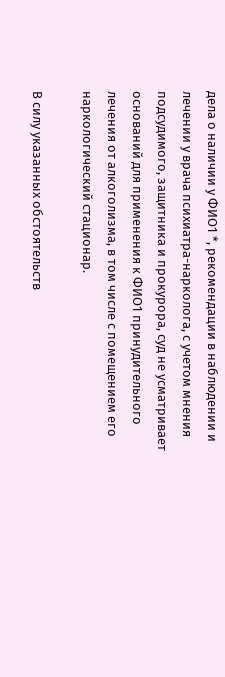дела о наличии у ФИО1 *, рекомендации в наблюдении и лечении у врача психиатра-нарколога, с учетом мнения подсудимого, защитника и прокурора, суд не усматривает оснований для применения к ФИО1 принудительного лечения от алкоголизма, в том числе с помещением его наркологический стационар.

В силу указанных обстоятельств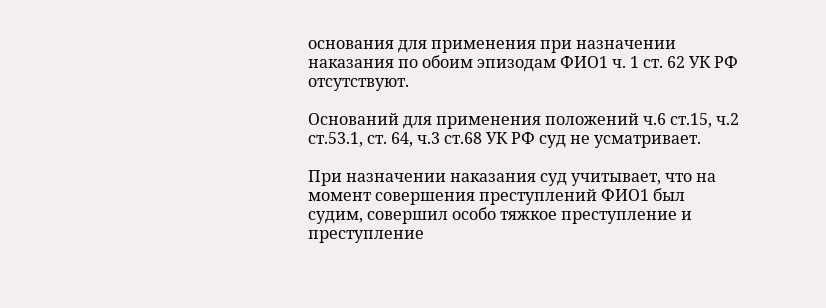основания для применения при назначении наказания по обоим эпизодам ФИО1 ч. 1 ст. 62 УК РФ отсутствуют.

Оснований для применения положений ч.6 ст.15, ч.2 ст.53.1, ст. 64, ч.3 ст.68 УК РФ суд не усматривает.

При назначении наказания суд учитывает, что на момент совершения преступлений ФИО1 был судим, совершил особо тяжкое преступление и преступление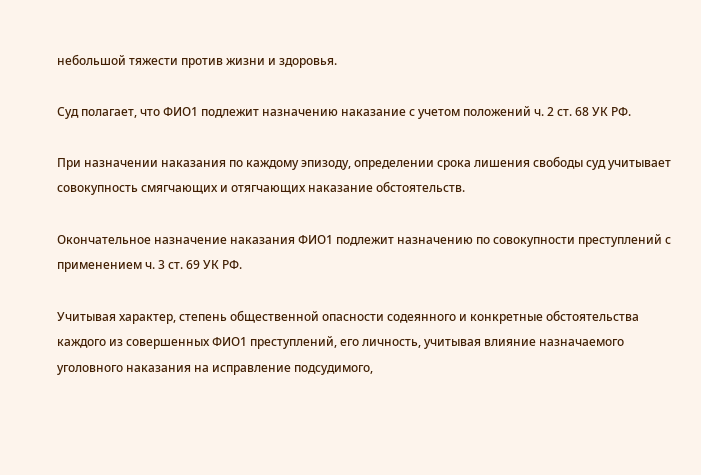небольшой тяжести против жизни и здоровья.

Суд полагает, что ФИО1 подлежит назначению наказание с учетом положений ч. 2 ст. 68 УК РФ.

При назначении наказания по каждому эпизоду, определении срока лишения свободы суд учитывает совокупность смягчающих и отягчающих наказание обстоятельств.

Окончательное назначение наказания ФИО1 подлежит назначению по совокупности преступлений с применением ч. 3 ст. 69 УК РФ.

Учитывая характер, степень общественной опасности содеянного и конкретные обстоятельства каждого из совершенных ФИО1 преступлений, его личность, учитывая влияние назначаемого уголовного наказания на исправление подсудимого,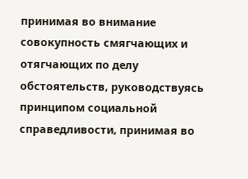принимая во внимание совокупность смягчающих и отягчающих по делу обстоятельств, руководствуясь принципом социальной справедливости, принимая во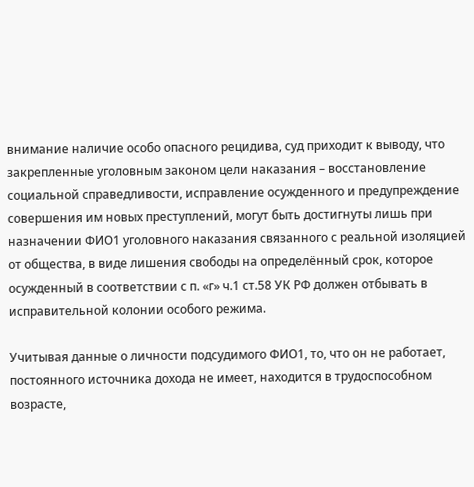внимание наличие особо опасного рецидива, суд приходит к выводу, что закрепленные уголовным законом цели наказания – восстановление социальной справедливости, исправление осужденного и предупреждение совершения им новых преступлений, могут быть достигнуты лишь при назначении ФИО1 уголовного наказания связанного с реальной изоляцией от общества, в виде лишения свободы на определённый срок, которое осужденный в соответствии с п. «г» ч.1 ст.58 УК РФ должен отбывать в исправительной колонии особого режима.

Учитывая данные о личности подсудимого ФИО1, то, что он не работает, постоянного источника дохода не имеет, находится в трудоспособном возрасте,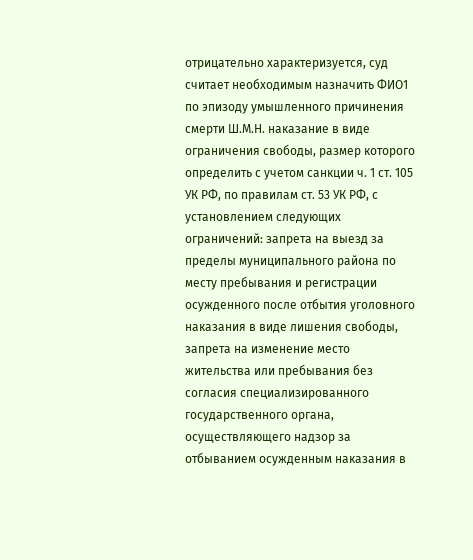отрицательно характеризуется, суд считает необходимым назначить ФИО1 по эпизоду умышленного причинения смерти Ш.М.Н. наказание в виде ограничения свободы, размер которого определить с учетом санкции ч. 1 ст. 105 УК РФ, по правилам ст. 53 УК РФ, с установлением следующих ограничений: запрета на выезд за пределы муниципального района по месту пребывания и регистрации осужденного после отбытия уголовного наказания в виде лишения свободы, запрета на изменение место жительства или пребывания без согласия специализированного государственного органа, осуществляющего надзор за отбыванием осужденным наказания в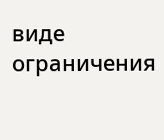виде ограничения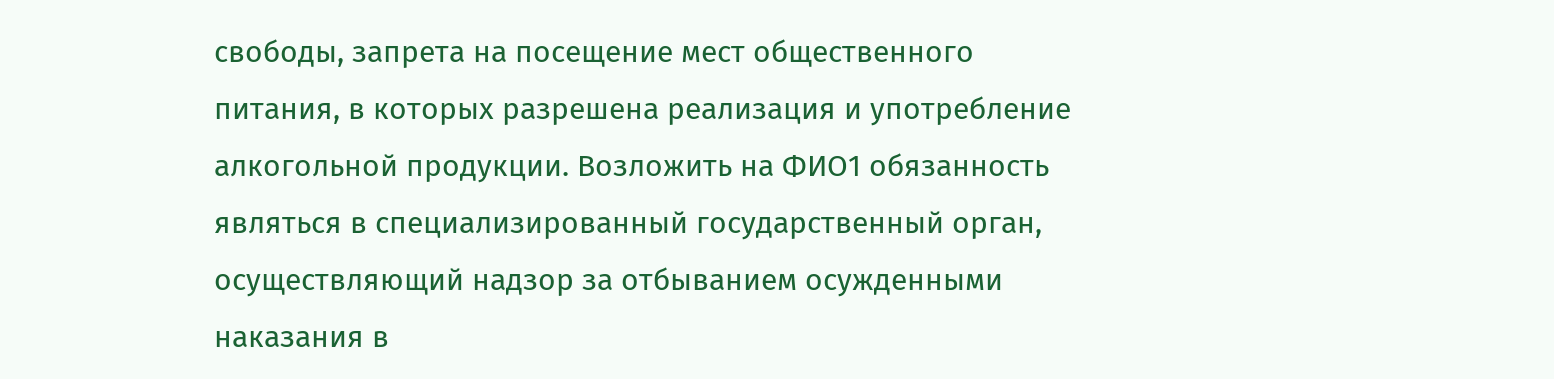свободы, запрета на посещение мест общественного питания, в которых разрешена реализация и употребление алкогольной продукции. Возложить на ФИО1 обязанность являться в специализированный государственный орган, осуществляющий надзор за отбыванием осужденными наказания в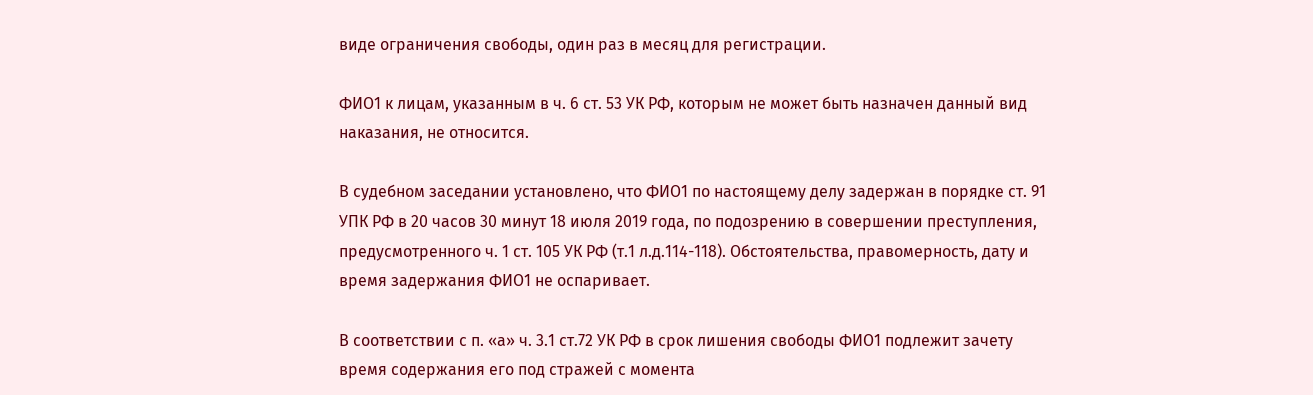виде ограничения свободы, один раз в месяц для регистрации.

ФИО1 к лицам, указанным в ч. 6 ст. 53 УК РФ, которым не может быть назначен данный вид наказания, не относится.

В судебном заседании установлено, что ФИО1 по настоящему делу задержан в порядке ст. 91 УПК РФ в 20 часов 30 минут 18 июля 2019 года, по подозрению в совершении преступления, предусмотренного ч. 1 ст. 105 УК РФ (т.1 л.д.114-118). Обстоятельства, правомерность, дату и время задержания ФИО1 не оспаривает.

В соответствии с п. «а» ч. 3.1 ст.72 УК РФ в срок лишения свободы ФИО1 подлежит зачету время содержания его под стражей с момента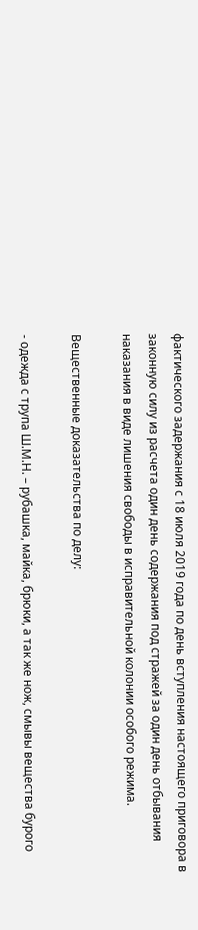фактического задержания с 18 июля 2019 года по день вступления настоящего приговора в законную силу из расчета один день содержания под стражей за один день отбывания наказания в виде лишения свободы в исправительной колонии особого режима.

Вещественные доказательства по делу:

- одежда с трупа Ш.М.Н. – рубашка, майка, брюки, а так же нож, смывы вещества бурого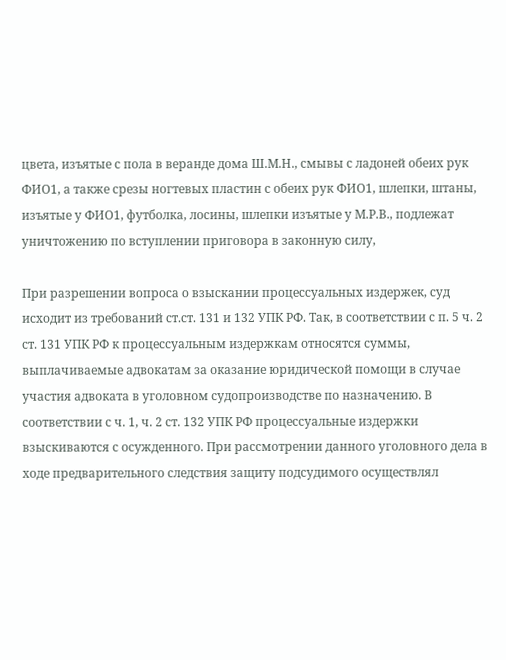цвета, изъятые с пола в веранде дома Ш.М.Н., смывы с ладоней обеих рук ФИО1, а также срезы ногтевых пластин с обеих рук ФИО1, шлепки, штаны, изъятые у ФИО1, футболка, лосины, шлепки изъятые у М.Р.В., подлежат уничтожению по вступлении приговора в законную силу,

При разрешении вопроса о взыскании процессуальных издержек, суд исходит из требований ст.ст. 131 и 132 УПК РФ. Так, в соответствии с п. 5 ч. 2 ст. 131 УПК РФ к процессуальным издержкам относятся суммы, выплачиваемые адвокатам за оказание юридической помощи в случае участия адвоката в уголовном судопроизводстве по назначению. В соответствии с ч. 1, ч. 2 ст. 132 УПК РФ процессуальные издержки взыскиваются с осужденного. При рассмотрении данного уголовного дела в ходе предварительного следствия защиту подсудимого осуществлял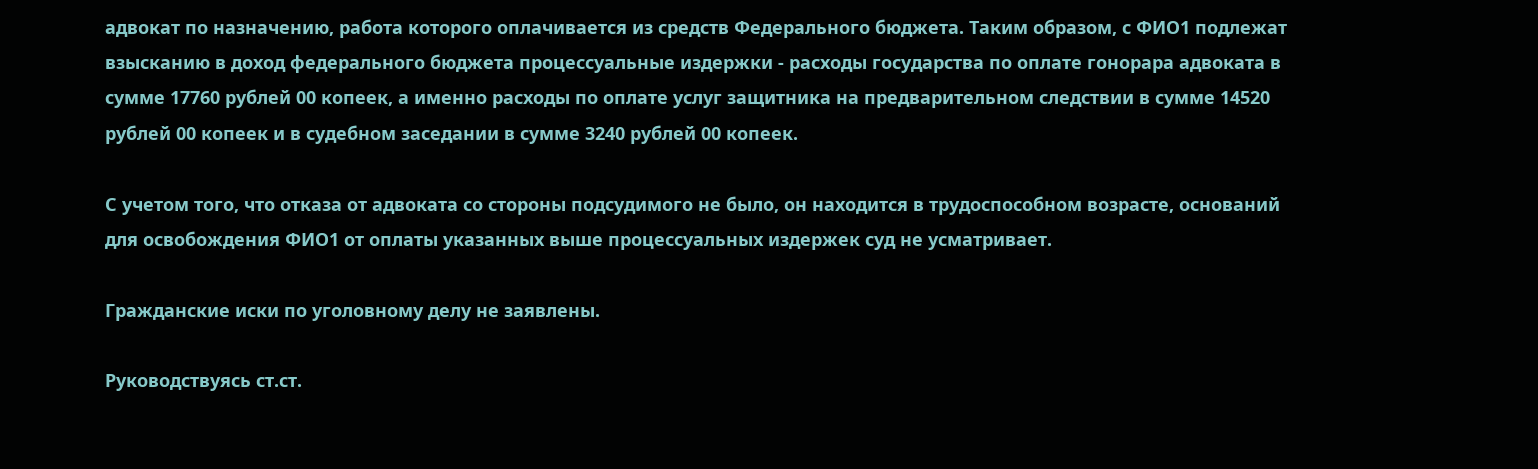адвокат по назначению, работа которого оплачивается из средств Федерального бюджета. Таким образом, с ФИО1 подлежат взысканию в доход федерального бюджета процессуальные издержки - расходы государства по оплате гонорара адвоката в сумме 17760 рублей 00 копеек, а именно расходы по оплате услуг защитника на предварительном следствии в сумме 14520 рублей 00 копеек и в судебном заседании в сумме 3240 рублей 00 копеек.

С учетом того, что отказа от адвоката со стороны подсудимого не было, он находится в трудоспособном возрасте, оснований для освобождения ФИО1 от оплаты указанных выше процессуальных издержек суд не усматривает.

Гражданские иски по уголовному делу не заявлены.

Руководствуясь ст.ст.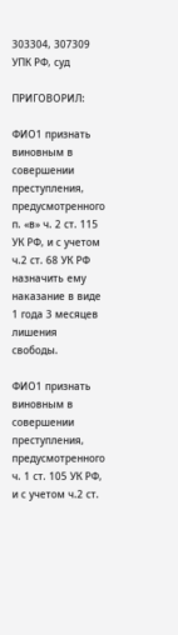303304, 307309 УПК РФ, суд

ПРИГОВОРИЛ:

ФИО1 признать виновным в совершении преступления, предусмотренного п. «в» ч. 2 ст. 115 УК РФ, и с учетом ч.2 ст. 68 УК РФ назначить ему наказание в виде 1 года 3 месяцев лишения свободы.

ФИО1 признать виновным в совершении преступления, предусмотренного ч. 1 ст. 105 УК РФ, и с учетом ч.2 ст.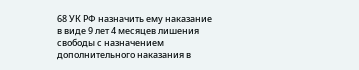68 УК РФ назначить ему наказание в виде 9 лет 4 месяцев лишения свободы с назначением дополнительного наказания в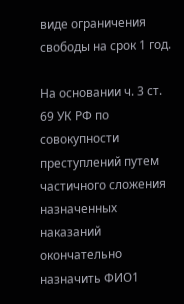виде ограничения свободы на срок 1 год.

На основании ч. 3 ст. 69 УК РФ по совокупности преступлений путем частичного сложения назначенных наказаний окончательно назначить ФИО1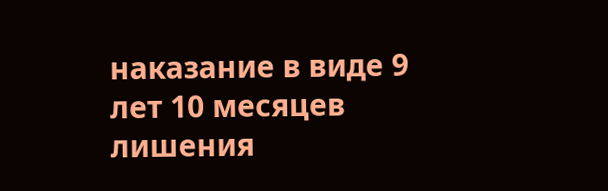наказание в виде 9 лет 10 месяцев лишения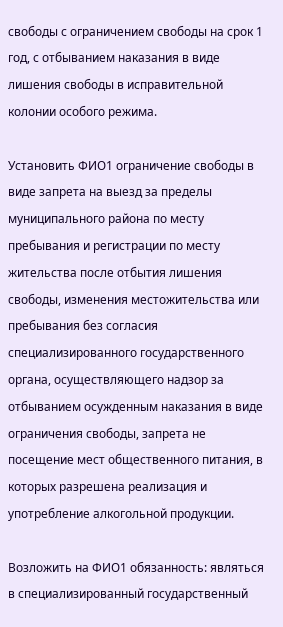свободы с ограничением свободы на срок 1 год, с отбыванием наказания в виде лишения свободы в исправительной колонии особого режима.

Установить ФИО1 ограничение свободы в виде запрета на выезд за пределы муниципального района по месту пребывания и регистрации по месту жительства после отбытия лишения свободы, изменения местожительства или пребывания без согласия специализированного государственного органа, осуществляющего надзор за отбыванием осужденным наказания в виде ограничения свободы, запрета не посещение мест общественного питания, в которых разрешена реализация и употребление алкогольной продукции.

Возложить на ФИО1 обязанность: являться в специализированный государственный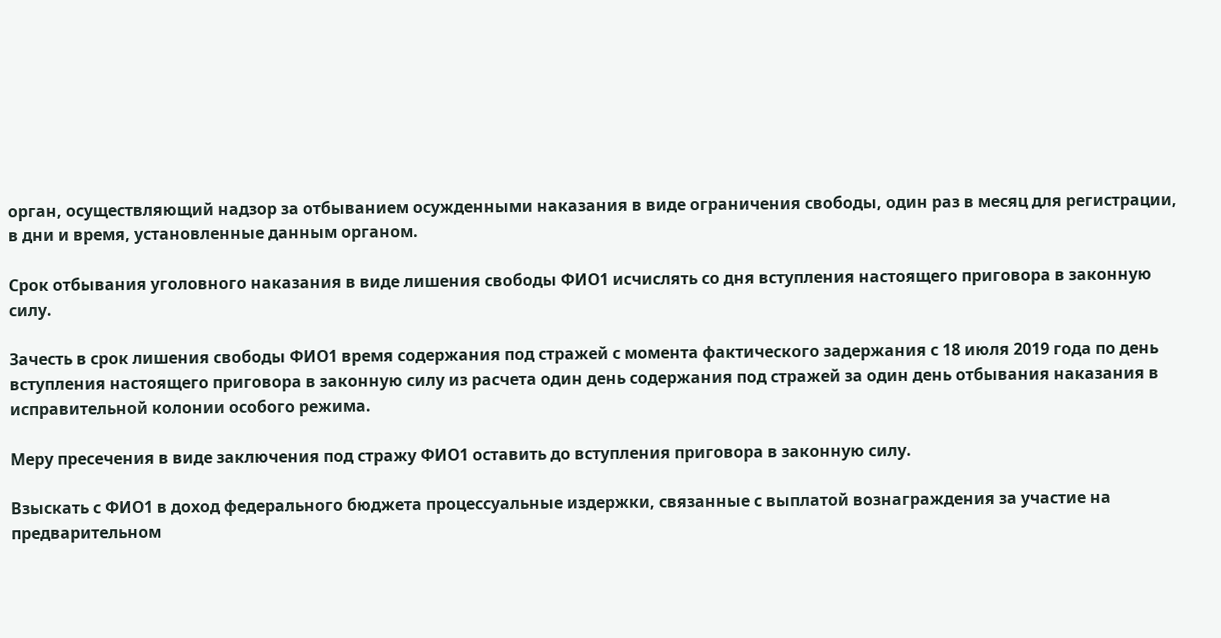орган, осуществляющий надзор за отбыванием осужденными наказания в виде ограничения свободы, один раз в месяц для регистрации, в дни и время, установленные данным органом.

Срок отбывания уголовного наказания в виде лишения свободы ФИО1 исчислять со дня вступления настоящего приговора в законную силу.

Зачесть в срок лишения свободы ФИО1 время содержания под стражей с момента фактического задержания с 18 июля 2019 года по день вступления настоящего приговора в законную силу из расчета один день содержания под стражей за один день отбывания наказания в исправительной колонии особого режима.

Меру пресечения в виде заключения под стражу ФИО1 оставить до вступления приговора в законную силу.

Взыскать с ФИО1 в доход федерального бюджета процессуальные издержки, связанные с выплатой вознаграждения за участие на предварительном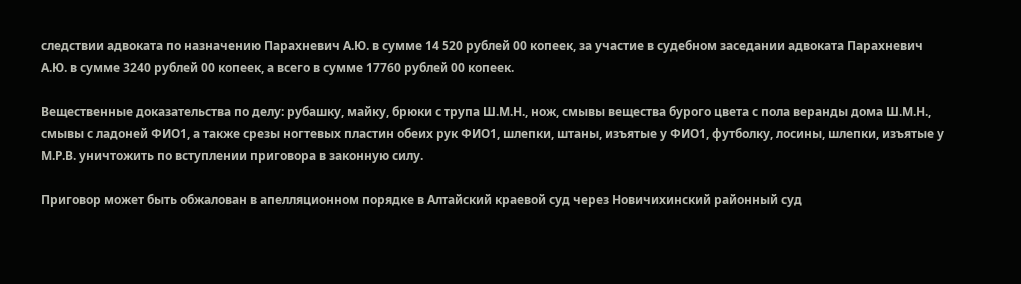следствии адвоката по назначению Парахневич А.Ю. в сумме 14 520 рублей 00 копеек, за участие в судебном заседании адвоката Парахневич А.Ю. в сумме 3240 рублей 00 копеек, а всего в сумме 17760 рублей 00 копеек.

Вещественные доказательства по делу: рубашку, майку, брюки с трупа Ш.М.Н., нож, смывы вещества бурого цвета с пола веранды дома Ш.М.Н., смывы с ладоней ФИО1, а также срезы ногтевых пластин обеих рук ФИО1, шлепки, штаны, изъятые у ФИО1, футболку, лосины, шлепки, изъятые у М.Р.В. уничтожить по вступлении приговора в законную силу.

Приговор может быть обжалован в апелляционном порядке в Алтайский краевой суд через Новичихинский районный суд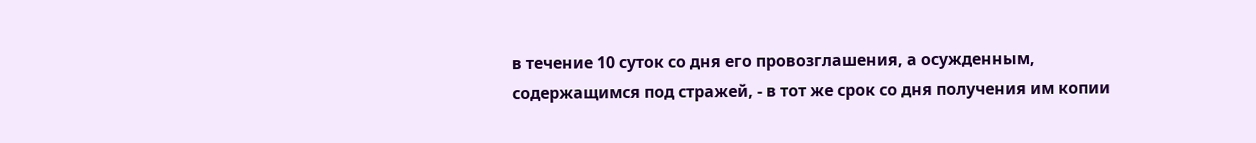в течение 10 суток со дня его провозглашения, а осужденным, содержащимся под стражей, - в тот же срок со дня получения им копии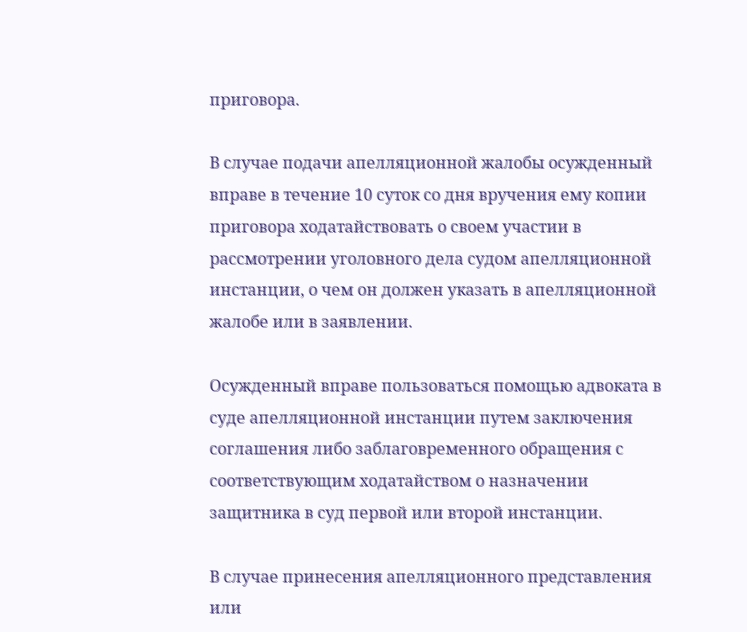приговора.

В случае подачи апелляционной жалобы осужденный вправе в течение 10 суток со дня вручения ему копии приговора ходатайствовать о своем участии в рассмотрении уголовного дела судом апелляционной инстанции, о чем он должен указать в апелляционной жалобе или в заявлении.

Осужденный вправе пользоваться помощью адвоката в суде апелляционной инстанции путем заключения соглашения либо заблаговременного обращения с соответствующим ходатайством о назначении защитника в суд первой или второй инстанции.

В случае принесения апелляционного представления или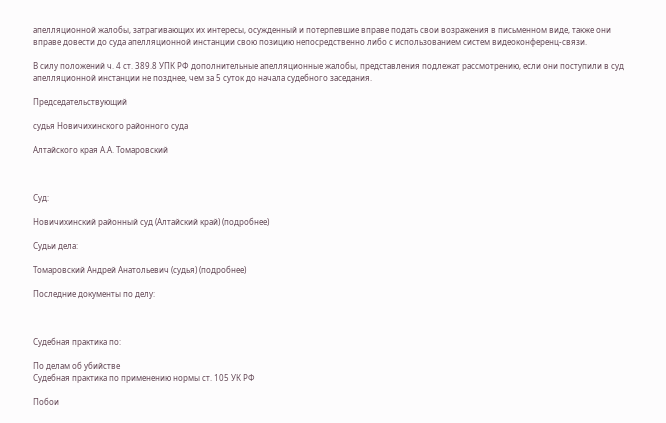апелляционной жалобы, затрагивающих их интересы, осужденный и потерпевшие вправе подать свои возражения в письменном виде, также они вправе довести до суда апелляционной инстанции свою позицию непосредственно либо с использованием систем видеоконференц-связи.

В силу положений ч. 4 ст. 389.8 УПК РФ дополнительные апелляционные жалобы, представления подлежат рассмотрению, если они поступили в суд апелляционной инстанции не позднее, чем за 5 суток до начала судебного заседания.

Председательствующий

судья Новичихинского районного суда

Алтайского края А.А. Томаровский



Суд:

Новичихинский районный суд (Алтайский край) (подробнее)

Судьи дела:

Томаровский Андрей Анатольевич (судья) (подробнее)

Последние документы по делу:



Судебная практика по:

По делам об убийстве
Судебная практика по применению нормы ст. 105 УК РФ

Побои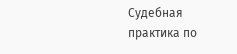Судебная практика по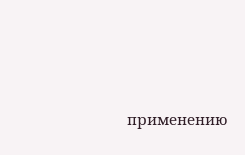применению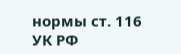нормы ст. 116 УК РФ